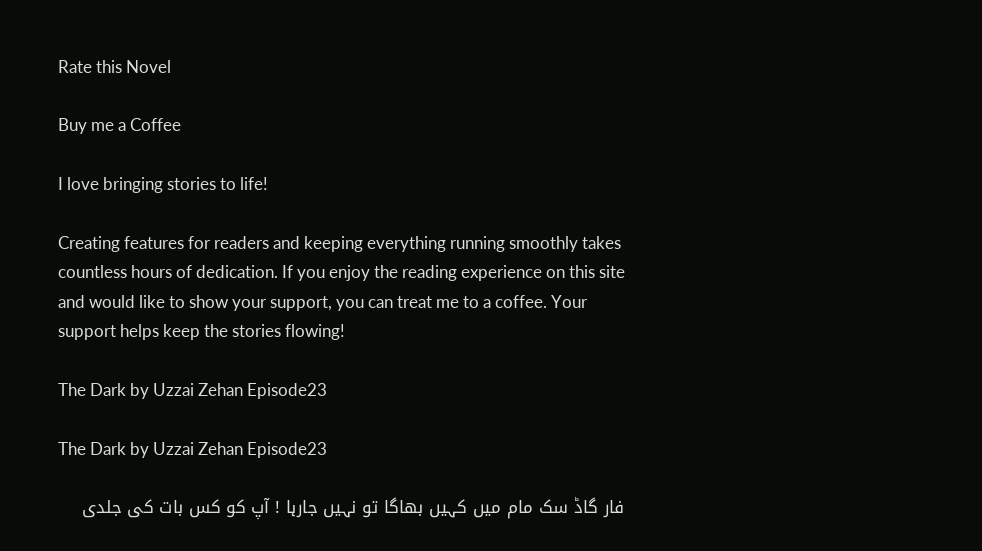Rate this Novel

Buy me a Coffee

I love bringing stories to life!

Creating features for readers and keeping everything running smoothly takes countless hours of dedication. If you enjoy the reading experience on this site and would like to show your support, you can treat me to a coffee. Your support helps keep the stories flowing!

The Dark by Uzzai Zehan Episode23

The Dark by Uzzai Zehan Episode23

فار گاڈ سک مام میں کہیں بھاگا تو نہیں جارہا ! آپ کو کس بات کی جلدی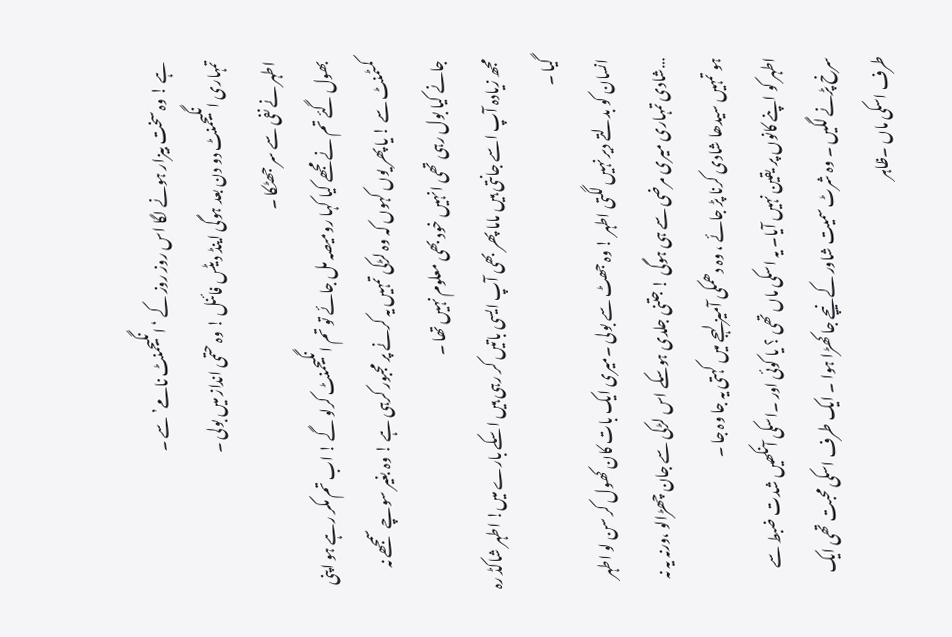ہے ! وہ سخت بیزار ہونے لگا اس روز روز کے ‘ انگیجمنٹ نامے’ سے ۔
تمہاری انگیجمنٹ دو دن بعد ہوگی اینڈ دیٹس فائنل ! وہ حتمی انداز میں بولی ۔
اطہر نے نفی سے سر جھٹکا ۔
بھول گئے تم نے مجھے کیا کہا رومیصہ مل جائے تو تم انگیجمنٹ کرلو گے ! اب تم مکر رہے ہو اپنی کمٹمنٹ سے ! یا پھر یوں کہوں کہ وہ لڑکی تمہیں یہ کرنے پر مجبور کرہی ہے ! وہ بغیر سوچے سمجھے نہ جانے کیا بول رہی تھی انہیں خود بھی معلوم نہیں تھا ۔
مجھ زیادہ آپ اسے جانتی ہیں ماما پھر بھی آپ ایسی باتیں کر رہی ہیں اسکے بارے میں! اطہر شاکڈ رہ گیا ۔
انسان کو بدلتے دیر نہیں لگتی اطہر ! وہ جھٹ سے بولی ۔میری ایک بات کان کھول کر سن لو اطہر …شادی تمہاری میری مرضی سے ہی ہوگی ! جتنی جلدی ہوسکے اس لڑکی سے جان چھڑالو ،ورنہ یہ نہ ہو تمہیں سیدھا شادی کرنا پڑ جائے ، وہ دھمکی آمیز لہجے میں کہتی یہ جا وہ جا ۔
اطہر کو اپنے کانوں پر یقین نہیں آیا۔ یہ اسکی ماں تھی ؟ یا کوئی اور ۔اسکی آنکھیں شدت ضبط سے سرخ پڑنے لگیں ۔ وہ شرٹ سمیت شاور کے نیچے جا کھڑا ہوا ۔ ایک طرف اسکی محبت تھی ایک طرف اسکی ماں ۔ظاہر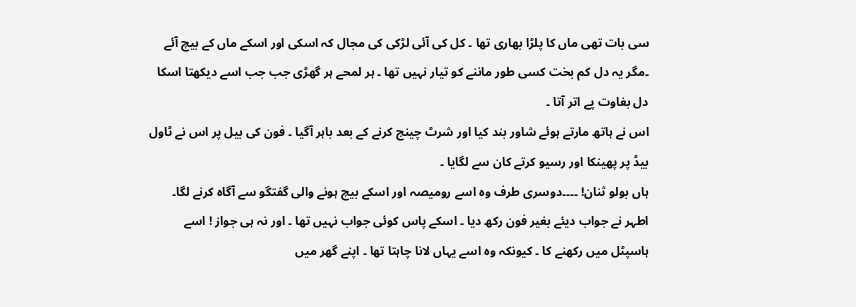سی بات تھی ماں کا پلڑا بھاری تھا ۔ کل کی آئی لڑکی کی مجال کہ اسکی اور اسکے ماں کے بیچ آئے ۔مگر یہ دل کم بخت کسی طور ماننے کو تیار نہیں تھا ۔ ہر لمحے ہر گھڑی جب جب اسے دیکھتا اسکا دل بغاوت پے اتر آتا ۔
اس نے ہاتھ مارتے ہوئے شاور بند کیا اور شرٹ چینج کرنے کے بعد باہر آگیا ۔ فون کی بیل پر اس نے ٹاول بیڈ پر پھینکا اور رسیو کرتے کان سے لگایا ۔
ہاں بولو ثنان! ۔۔۔۔دوسری طرف وہ اسے رومیصہ اور اسکے بیچ ہونے والی گفتگو سے آگاہ کرنے لگا۔
اطہر نے جواب دیئے بغیر فون رکھ دیا ۔ اسکے پاس کوئی جواب نہیں تھا ۔ اور نہ ہی جواز ! اسے ہاسپٹل میں رکھنے کا ۔ کیونکہ وہ اسے یہاں لانا چاہتا تھا ۔ اپنے گھر میں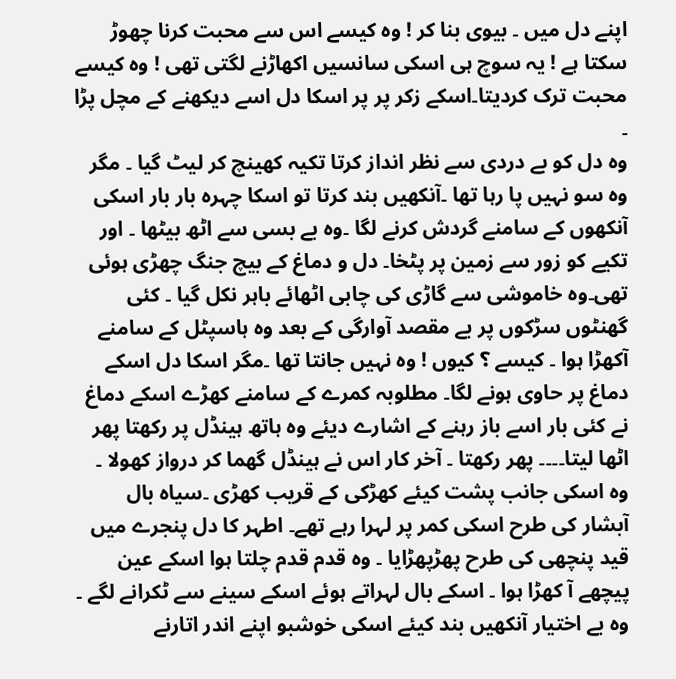اپنے دل میں ۔ بیوی بنا کر ! وہ کیسے اس سے محبت کرنا چھوڑ سکتا ہے ! یہ سوچ ہی اسکی سانسیں اکھاڑنے لگتی تھی ! وہ کیسے محبت ترک کردیتا۔اسکے زکر پر پر اسکا دل اسے دیکھنے کے مچل پڑا ۔
وہ دل کو بے دردی سے نظر انداز کرتا تکیہ کھینچ کر لیٹ گیا ۔ مگر وہ سو نہیں پا رہا تھا ۔آنکھیں بند کرتا تو اسکا چہرہ بار بار اسکی آنکھوں کے سامنے گردش کرنے لگا ۔وہ بے بسی سے اٹھ بیٹھا ۔ اور تکیے کو زور سے زمین پر پٹخا۔ دل و دماغ کے بیچ جنگ چھڑی ہوئی تھی۔وہ خاموشی سے گاڑی کی چابی اٹھائے باہر نکل گیا ۔ کئی گھنٹوں سڑکوں پر بے مقصد آوارگی کے بعد وہ ہاسپٹل کے سامنے آکھڑا ہوا ۔ کیسے ؟ کیوں ! وہ نہیں جانتا تھا ۔مگر اسکا دل اسکے دماغ پر حاوی ہونے لگا۔ مطلوبہ کمرے کے سامنے کھڑے اسکے دماغ نے کئی بار اسے باز رہنے کے اشارے دیئے وہ ہاتھ ہینڈل پر رکھتا پھر اٹھا لیتا۔۔۔۔ پھر رکھتا ۔ آخر کار اس نے ہینڈل گھما کر درواز کھولا ۔ وہ اسکی جانب پشت کیئے کھڑکی کے قریب کھڑی ۔سیاہ بال آبشار کی طرح اسکی کمر پر لہرا رہے تھے۔ اطہر کا دل پنجرے میں قید پنچھی کی طرح پھڑپھڑایا ۔ وہ قدم قدم چلتا ہوا اسکے عین پیچھے آ کھڑا ہوا ۔ اسکے بال لہراتے ہوئے اسکے سینے سے ٹکرانے لگے ۔ وہ بے اختیار آنکھیں بند کیئے اسکی خوشبو اپنے اندر اتارنے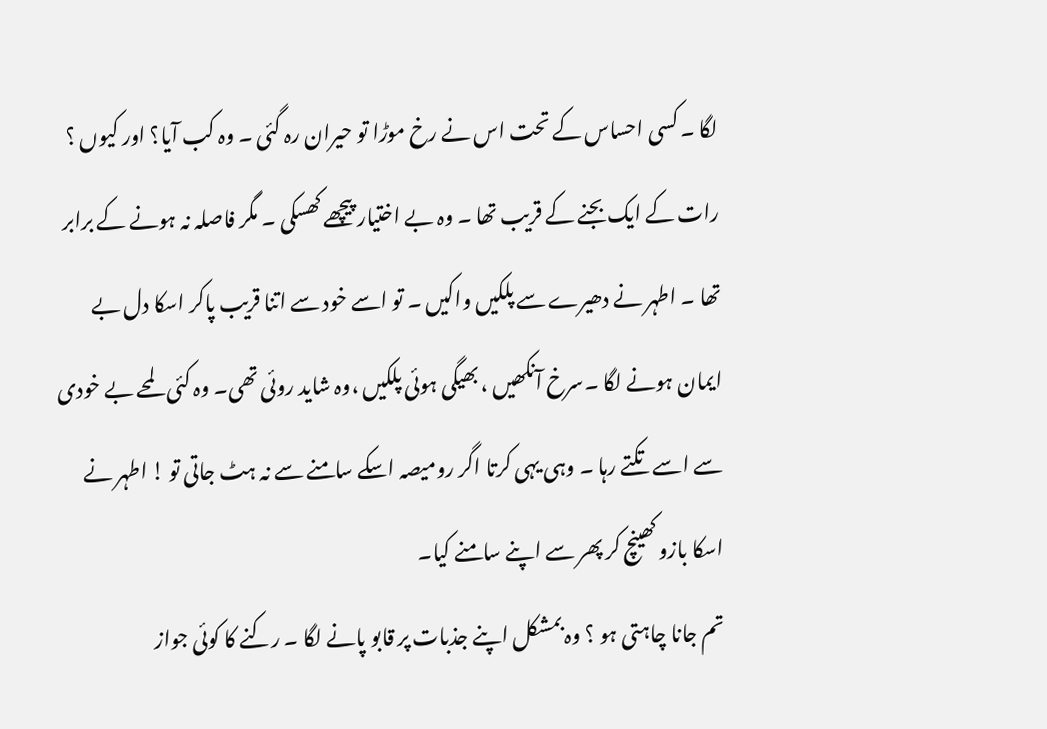لگا ۔ کسی احساس کے تحت اس نے رخ موڑا تو حیران رہ گئی ۔ وہ کب آیا؟ اور کیوں ؟
رات کے ایک بجنے کے قریب تھا ۔ وہ بے اختیار پیچھے کھسکی ۔ مگر فاصلہ نہ ہونے کے برابر تھا ۔ اطہر نے دھیرے سے پلکیں واکیں ۔ تو اسے خود سے اتنا قریب پاکر اسکا دل بے ایمان ہونے لگا ۔سرخ آنکھیں ، بھیگی ہوئی پلکیں ،وہ شاید روئی تھی۔ وہ کئی لمحے بے خودی سے اسے تکتے رہا ۔ وہی یہی کرتا اگر رومیصہ اسکے سامنے سے نہ ہٹ جاتی تو ! اطہر نے اسکا بازو کھینچ کر پھر سے اپنے سامنے کیا۔
تم جانا چاہتی ہو ؟ وہ بمشکل اپنے جذبات پر قابو پانے لگا ۔ رکنے کا کوئی جواز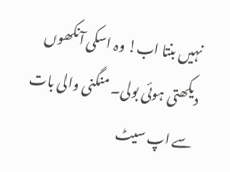نہیں بنتا اب! وہ اسکی آنکھوں دیکھتی ہوئی بولی۔ منگنی والی بات سے اپ سیٹ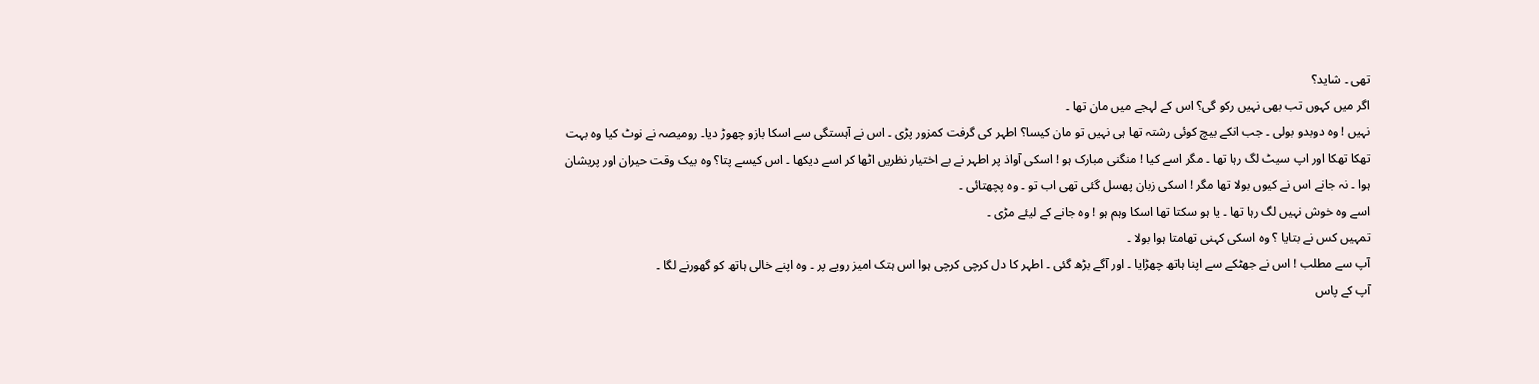تھی ۔ شاید؟
اگر میں کہوں تب بھی نہیں رکو گی؟ اس کے لہجے میں مان تھا ۔
نہیں ! وہ دوبدو بولی ۔ جب انکے بیچ کوئی رشتہ تھا ہی نہیں تو مان کیسا؟ اطہر کی گرفت کمزور پڑی ۔ اس نے آہستگی سے اسکا بازو چھوڑ دیا۔ رومیصہ نے نوٹ کیا وہ بہت تھکا تھکا اور اپ سیٹ لگ رہا تھا ۔ مگر اسے کیا ! منگنی مبارک ہو ! اسکی آواذ پر اطہر نے بے اختیار نظریں اٹھا کر اسے دیکھا ۔ اس کیسے پتا؟ وہ بیک وقت حیران اور پریشان ہوا ۔ نہ جانے اس نے کیوں بولا تھا مگر ! اسکی زبان پھسل گئی تھی اب تو ۔ وہ پچھتائی ۔
اسے وہ خوش نہیں لگ رہا تھا ۔ یا ہو سکتا تھا اسکا وہم ہو ! وہ جانے کے لیئے مڑی ۔
تمہیں کس نے بتایا ؟ وہ اسکی کہنی تھامتا ہوا بولا ۔
آپ سے مطلب ! اس نے جھٹکے سے اپنا ہاتھ چھڑایا ۔ اور آگے بڑھ گئی ۔ اطہر کا دل کرچی کرچی ہوا اس ہتک امیز رویے پر ۔ وہ اپنے خالی ہاتھ کو گھورنے لگا ۔
آپ کے پاس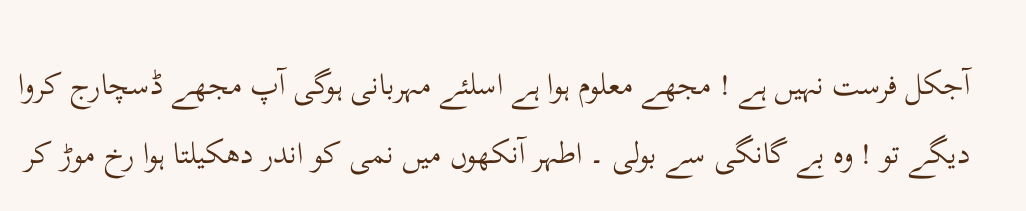آجکل فرست نہیں ہے ! مجھے معلوم ہوا ہے اسلئے مہربانی ہوگی آپ مجھے ڈسچارج کروا دیگے تو ! وہ بے گانگی سے بولی ۔ اطہر آنکھوں میں نمی کو اندر دھکیلتا ہوا رخ موڑ کر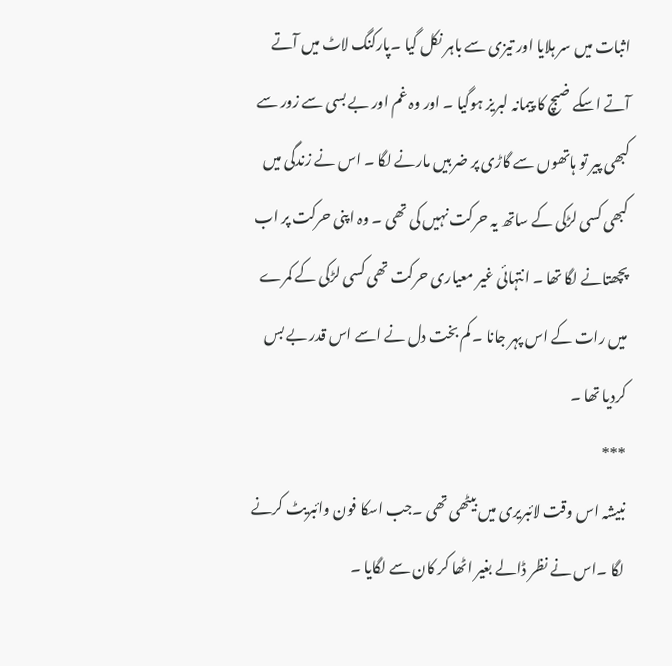اثبات میں سر ہلایا اور تیزی سے باہر نکل گیا ۔پارکنگ لاٹ میں آتے آتے اسکے ضبچ کا پیمانہ لبریز ہوگیا ۔ اور وہ غم اور بے بسی سے زور سے کبھی پیر تو ہاتھوں سے گاڑی پر ضربیں مارنے لگا ۔ اس نے زندگی میں کبھی کسی لڑکی کے ساتھ یہ حرکت نہیں کی تھی ۔ وہ اپنی حرکت پر اب پچھتانے لگا تھا ۔ انتہائی غیر معیاری حرکت تھی کسی لڑکی کے کمرے میں رات کے اس پہر جانا ۔ کم بخت دل نے اسے اس قدر بے بس کردیا تھا ۔
***
نبیشہ اس وقت لائبریری میں بیٹھی تھی ۔جب اسکا فون وائبریٹ کرنے لگا ۔اس نے نظر ڈالے بغیر اٹھا کر کان سے لگایا ۔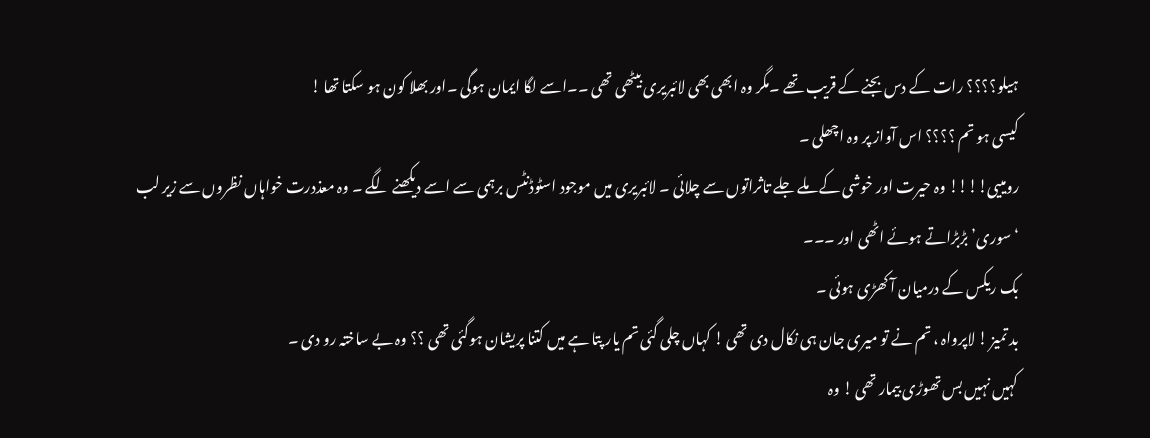ہیلو؟؟؟؟ رات کے دس بجنے کے قریب تھے ۔مگر وہ ابھی بھی لائبریری بیٹھی تھی ۔۔اسے لگا ایمان ہوگی ۔اور بھلا کون ہو سکتا تھا !
کیسی ہو تم ؟؟؟؟ اس آواز پر وہ اچھلی ۔
رومییی!!!! وہ حیرت اور خوشی کے ملے جلے تاثراتوں سے چلائی ۔ لائبریری میں موجود اسٹوڈنٹس برہمی سے اسے دیکھنے لگے ۔ وہ معذدرت خواہاں نظروں سے زیر لب
‘سوری’ بڑبڑاتے ہوئے اٹھی اور ۔۔۔
بک ریکس کے درمیان آ کھڑی ہوئی ۔
بد تمیز ! لاپرواہ ، تم نے تو میری جان ہی نکال دی تھی ! کہاں چلی گئی تم یار پتا ہے میں کتنا پریشان ہوگئی تھی ؟؟ وہ بے ساختہ رو دی ۔
کہیں نہیں بس تھوڑی بیمار تھی ! وہ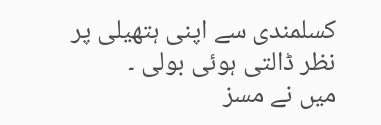کسلمندی سے اپنی ہتھیلی پر نظر ڈالتی ہوئی بولی ۔
میں نے مسز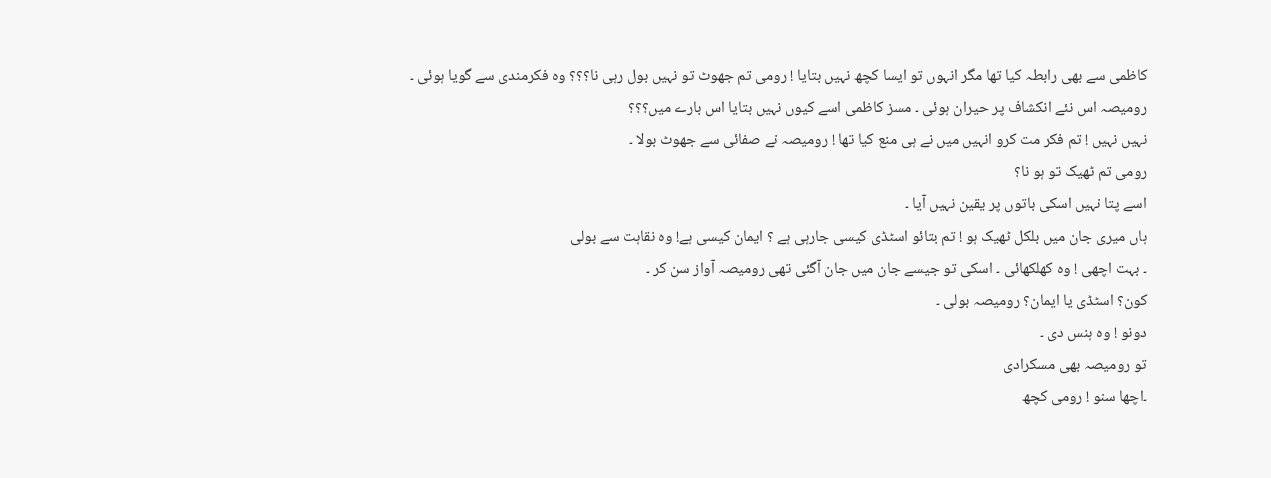کاظمی سے بھی رابطہ کیا تھا مگر انہوں تو ایسا کچھ نہیں بتایا ! رومی تم جھوٹ تو نہیں بول رہی نا؟؟؟ وہ فکرمندی سے گویا ہوئی ۔
رومیصہ اس نئے انکشاف پر حیران ہوئی ۔ مسز کاظمی اسے کیوں نہیں بتایا اس بارے میں؟؟؟
نہیں نہیں ! تم فکر مت کرو انہیں میں نے ہی منع کیا تھا ! رومیصہ نے صفائی سے جھوٹ بولا ۔
رومی تم ٹھیک تو ہو نا؟
اسے پتا نہیں اسکی باتوں پر یقین نہیں آیا ۔
ہاں میری جان میں بلکل ٹھیک ہو ! تم بتائو اسٹڈی کیسی جارہی ہے ؟ ایمان کیسی ہے! وہ نقاہت سے بولی
۔ بہت اچھی ! وہ کھلکھائی ۔ اسکی تو جیسے جان میں جان آگئی تھی رومیصہ آواز سن کر ۔
کون؟ اسٹڈی یا ایمان؟ رومیصہ بولی ۔
دونو ! وہ ہنس دی ۔
تو رومیصہ بھی مسکرادی
۔اچھا سنو ! رومی کچھ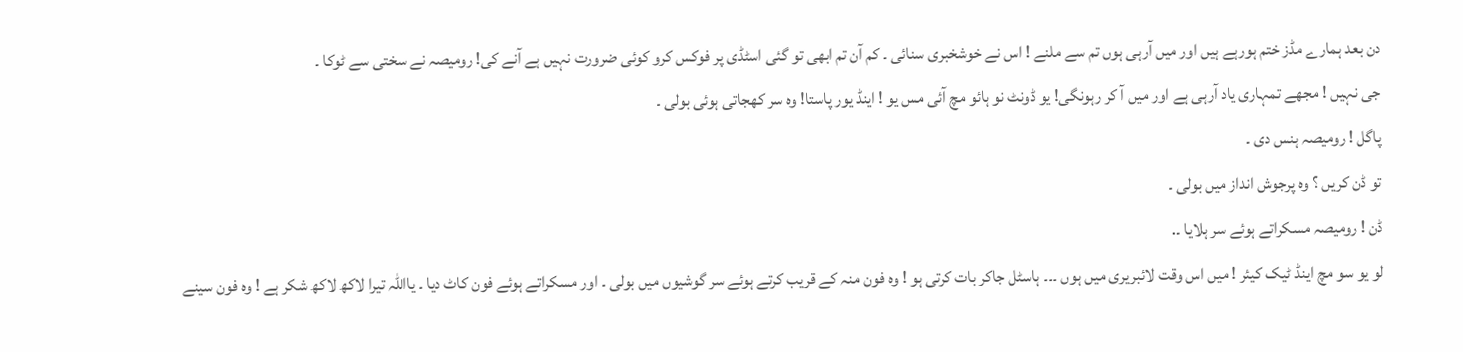دن بعد ہمارے مڈز ختم ہورہے ہیں اور میں آرہی ہوں تم سے ملنے ! اس نے خوشخبری سنائی ۔ کم آن تم ابھی تو گئی اسٹڈی پر فوکس کرو کوئی ضرورت نہیں ہے آنے کی! رومیصہ نے سختی سے ٹوکا ۔
جی نہیں ! مجھے تمہاری یاد آرہی ہے اور میں آ کر رہونگی! یو ڈونٹ نو ہائو مچ آئی مس یو ! اینڈ یور پاستا! وہ سر کھجاتی ہوئی بولی ۔
پاگل ! رومیصہ ہنس دی ۔
تو ڈن کریں ؟ وہ پرجوش انداز میں بولی ۔
ڈن ! رومیصہ مسکراتے ہوئے سر ہلایا ۔.
لو یو سو مچ اینڈ ٹیک کیئر ! میں اس وقت لائبریری میں ہوں ۔۔۔ ہاسٹل جاکر بات کرتی ہو ! وہ فون منہ کے قریب کرتے ہوئے سر گوشیوں میں بولی ۔ اور مسکراتے ہوئے فون کاٹ دیا ۔ یااللہ تیرا لاکھ لاکھ شکر ہے ! وہ فون سینے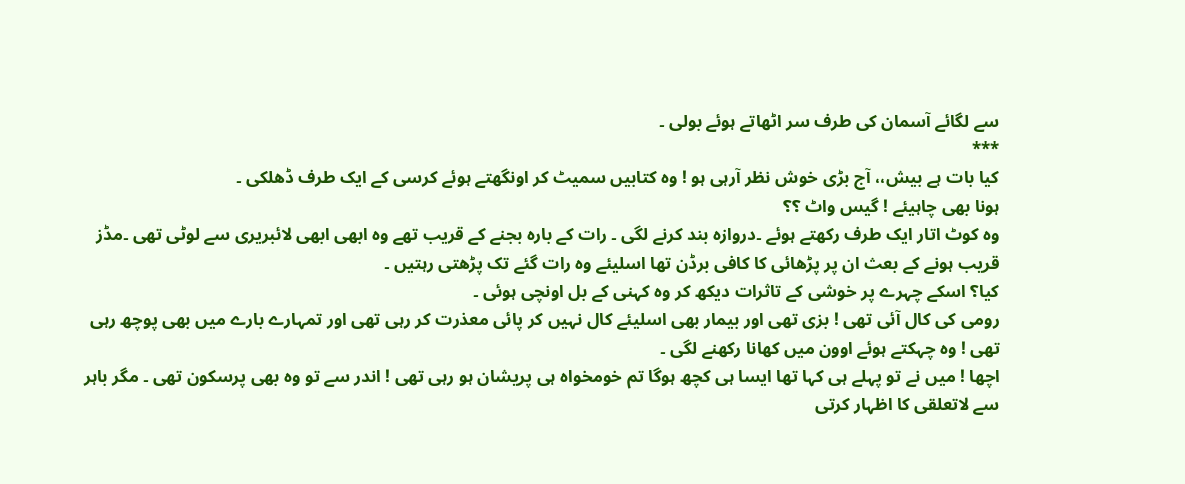سے لگائے آسمان کی طرف سر اٹھاتے ہوئے بولی ۔
***
کیا بات ہے بیش،، آج بڑی خوش نظر آرہی ہو ! وہ کتابیں سمیٹ کر اونگھتے ہوئے کرسی کے ایک طرف ڈھلکی ۔
ہونا بھی چاہیئے ! گیس واٹ ؟؟
وہ کوٹ اتار ایک طرف رکھتے ہوئے ۔دروازہ بند کرنے لگی ۔ رات کے بارہ بجنے کے قریب تھے وہ ابھی ابھی لائبریری سے لوٹی تھی ۔مڈز قریب ہونے کے بعث ان پر پڑھائی کا کافی برڈن تھا اسلیئے وہ رات گئے تک پڑھتی رہتیں ۔
کیا؟ اسکے چہرے پر خوشی کے تاثرات دیکھ کر وہ کہنی کے بل اونچی ہوئی ۔
رومی کی کال آئی تھی ! بزی تھی اور بیمار بھی اسلیئے کال نہیں کر پائی معذرت کر رہی تھی اور تمہارے بارے میں بھی پوچھ رہی تھی ! وہ چہکتے ہوئے اوون میں کھانا رکھنے لگی ۔
اچھا ! میں نے تو پہلے ہی کہا تھا ایسا ہی کچھ ہوگا تم خومخواہ ہی پریشان ہو رہی تھی ! اندر سے تو وہ بھی پرسکون تھی ۔ مگر باہر سے لاتعلقی کا اظہار کرتی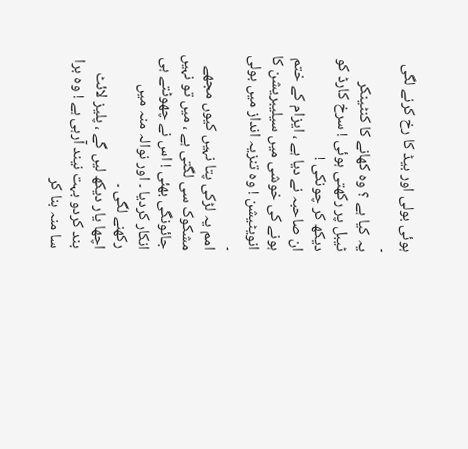ہوئی بولی اور بیڈ کا رخ کرنے لگی ۔
یہ کیا ہے ؟ وہ کھانے کا کنٹینکر ٹیبل پر رکھتی ہوئی ! سرخ کارڈ کو دیکھ کر چونکی !
ان صاحبہ نے دیا ہے ، ایزام کے ختم ہونے کی خوشی میں سیلیبریشن کا انویٹیشن ! وہ تنزیہ انداز میں بولی ۔
امم یہ لڑکی پتا نہیں کیوں مجھے مشکوک سی لگتی ہے ، میں تو نہیں جائونگی بھئی ! اس نے چھوٹتے ہی انکار کردیا ۔ اور نوالہ منہ میں رکھنے لگی ۔
اچھا یار دیکھ لیں گے ، پلیز لائٹ بند کردو بہت نیند آرہی ہے ! وہ برا سا منہ بنا کر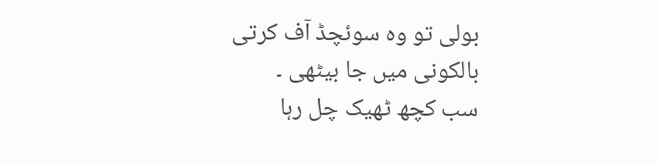بولی تو وہ سوئچڈ آف کرتی بالکونی میں جا بیٹھی ۔
سب کچھ ٹھیک چل رہا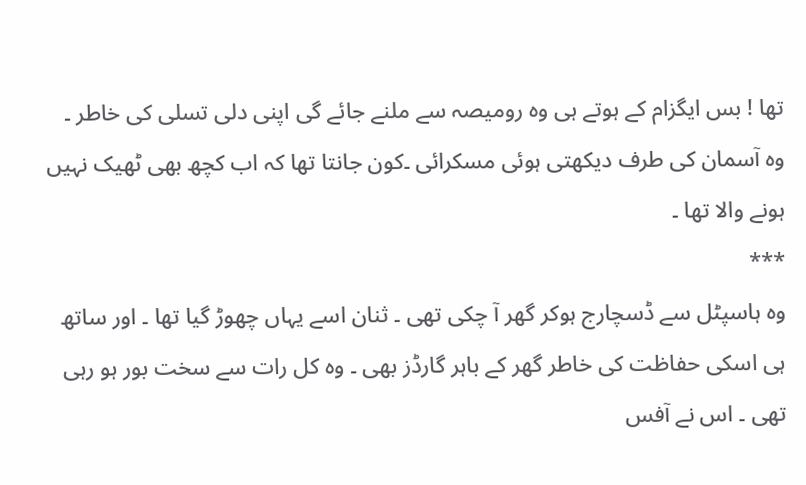تھا ! بس ایگزام کے ہوتے ہی وہ رومیصہ سے ملنے جائے گی اپنی دلی تسلی کی خاطر ۔ وہ آسمان کی طرف دیکھتی ہوئی مسکرائی ۔کون جانتا تھا کہ اب کچھ بھی ٹھیک نہیں ہونے والا تھا ۔
***
وہ ہاسپٹل سے ڈسچارج ہوکر گھر آ چکی تھی ۔ ثنان اسے یہاں چھوڑ گیا تھا ۔ اور ساتھ ہی اسکی حفاظت کی خاطر گھر کے باہر گارڈز بھی ۔ وہ کل رات سے سخت بور ہو رہی تھی ۔ اس نے آفس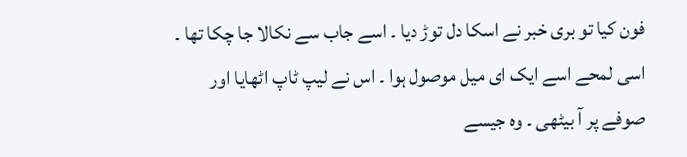فون کیا تو بری خبر نے اسکا دل توڑ دیا ۔ اسے جاب سے نکالا جا چکا تھا ۔ اسی لمحے اسے ایک ای میل موصول ہوا ۔ اس نے لیپ ٹاپ اٹھایا اور صوفے پر آ بیٹھی ۔ وہ جیسے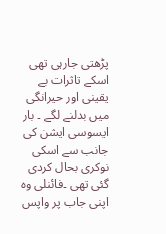پڑھتی جارہی تھی اسکے تاثرات بے یقینی اور حیرانگی میں بدلنے لگے ۔ بار ایسوسی ایشن کی جانب سے اسکی نوکری بحال کردی گئی تھی ۔فائنلی وہ اپنی جاب پر واپس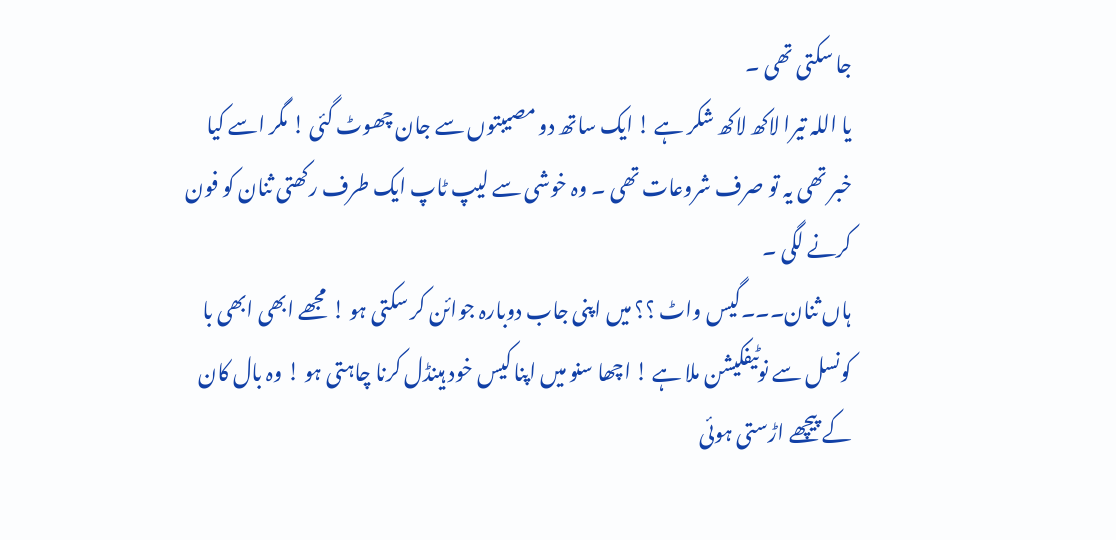جا سکتی تھی ۔
یا اللہ تیرا لاکھ لاکھ شکر ہے ! ایک ساتھ دو مصیبتوں سے جان چھوٹ گئی ! مگر اسے کیا خبر تھی یہ تو صرف شروعات تھی ۔ وہ خوشی سے لیپ ٹاپ ایک طرف رکھتی ثنان کو فون کرنے لگی ۔
ہاں ثنان۔۔۔گیس واٹ ؟؟ میں اپنی جاب دوبارہ جوائن کر سکتی ہو ! مجھے ابھی ابھی با کونسل سے نوٹیفکیشن ملا ہے ! اچھا سنو میں اپنا کیس خود ہینڈل کرنا چاہتی ہو ! وہ بال کان کے پیچھے اڑستی ہوئی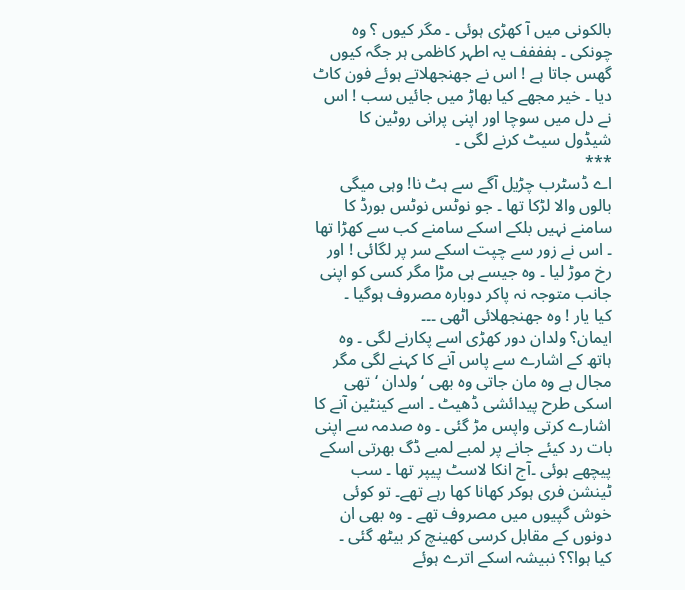بالکونی میں آ کھڑی ہوئی ۔ مگر کیوں ؟ وہ چونکی ۔ ہفففف یہ اطہر کاظمی ہر جگہ کیوں گھس جاتا ہے ! اس نے جھنجھلاتے ہوئے فون کاٹ دیا ۔ خیر مجھے کیا بھاڑ میں جائیں سب ! اس نے دل میں سوچا اور اپنی پرانی روٹین کا شیڈول سیٹ کرنے لگی ۔
***
اے ڈسٹرب چڑیل آگے سے ہٹ نا! وہی میگی بالوں والا لڑکا تھا ۔ جو نوٹس نوٹس بورڈ کا سامنے نہیں بلکے اسکے سامنے کب سے کھڑا تھا ۔ اس نے زور سے چپت اسکے سر پر لگائی ! اور رخ موڑ لیا ۔ وہ جیسے ہی مڑا مگر کسی کو اپنی جانب متوجہ نہ پاکر دوبارہ مصروف ہوگیا ۔
کیا یار ! وہ جھنجھلائی اٹھی ۔۔۔
ایمان؟ ولدان دور کھڑی اسے پکارنے لگی ۔ وہ ہاتھ کے اشارے سے پاس آنے کا کہنے لگی مگر مجال ہے وہ مان جاتی وہ بھی ‘ولدان ‘تھی اسکی طرح پیدائشی ڈھیٹ ۔ اسے کینٹین آنے کا اشارے کرتی واپس مڑ گئی ۔ وہ صدمہ سے اپنی بات رد کیئے جانے پر لمبے لمبے ڈگ بھرتی اسکے پیچھے ہوئی ۔آج انکا لاسٹ پیپر تھا ۔ سب ٹینشن فری ہوکر کھانا کھا رہے تھے۔ تو کوئی خوش گپیوں میں مصروف تھے ۔ وہ بھی ان دونوں کے مقابل کرسی کھینچ کر بیٹھ گئی ۔
کیا ہوا؟؟ نبیشہ اسکے اترے ہوئے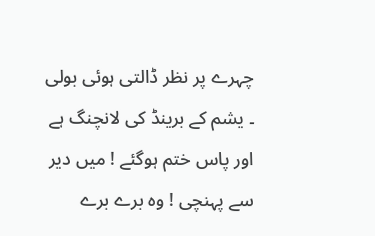چہرے پر نظر ڈالتی ہوئی بولی ۔ یشم کے برینڈ کی لانچنگ ہے اور پاس ختم ہوگئے ! میں دیر سے پہنچی ! وہ برے برے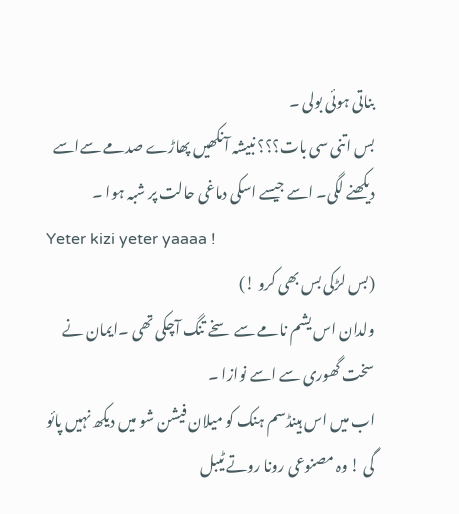بناتی ہوئی بولی ۔
بس اتنی سی بات؟؟؟ نبیشہ آنکھیں پھاڑے صدمے سےاسے دیکھنے لگی۔ اسے جیسے اسکی دماغی حالت پر شبہ ہوا ۔
Yeter kizi yeter yaaaa !
(بس لڑکی بس بھی کرو !)
ولدان اس یشم نامے سے سخے تنگ آچکی تھی ۔ایمان نے سخت گھوری سے اسے نوازا ۔
اب میں اس ہینڈسم ہنک کو میلان فیشن شو میں دیکھ نہیں پائو گی ! وہ مصنوعی رونا روتے ٹیبل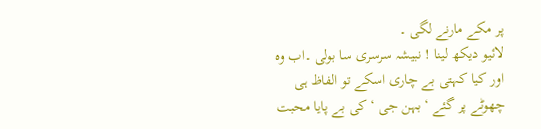پر مکے مارنے لگی ۔
لائیو دیکھ لینا ! نبیشہ سرسری سا بولی ۔اب وہ اور کیا کہتی بے چاری اسکے تو الفاظ ہی چھوٹے پر گئے ‘بہن جی ‘ کی بے پایا محبت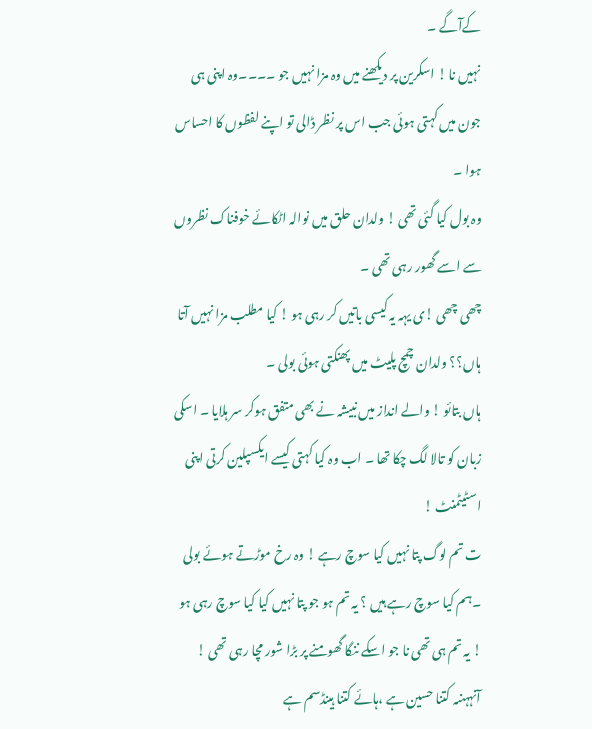کےآگے ۔
نہیں نا ! اسکرین پر دیکھنے میں وہ مزا نہیں جو ۔۔۔۔وہ اپنی ہی جون میں کہتی ہوئی جب اس پر نظر ڈالی تو اپنے لفظوں کا احساس ہوا ۔
وہ بول کیا گئی تھی ! ولدان حلق میں نوالہ اٹکائے خوفناک نظروں سے اسے گھور رہی تھی ۔
چھی چھی !ی یہہ یہ کیسی باتیں کر رہی ہو ! کیا مطلب مزا نہیں آتا ہاں؟؟ ولدان چمچ پلیٹ میں پھنکتی ہوئی بولی ۔
ہاں بتائو ! والے انداز میں نبیشہ نے بھی متفق ہوکر سر ہلایا ۔ اسکی زبان کو تالا لگ چکا تھا ۔ اب وہ کیا کہتی کیسے ایکسپلین کرتی اپنی اسٹیٹمنٹ !
ت تم لوگ پتا نہیں کیا سوچ رہے ! وہ رخ موڑتے ہوئے بولی ۔ہم کیا سوچ رہے ہیں ؟ یہ تم ہو جو پتا نہیں کیا کیا سوچ رہی ہو ! یہ تم ہی تھی نا جو اسکے ننگا گھومنے پر بڑا شور مچا رہی تھی !
آنہہنںہ کتنا حسین ہے ،ہائے کتنا ہینڈسم ہے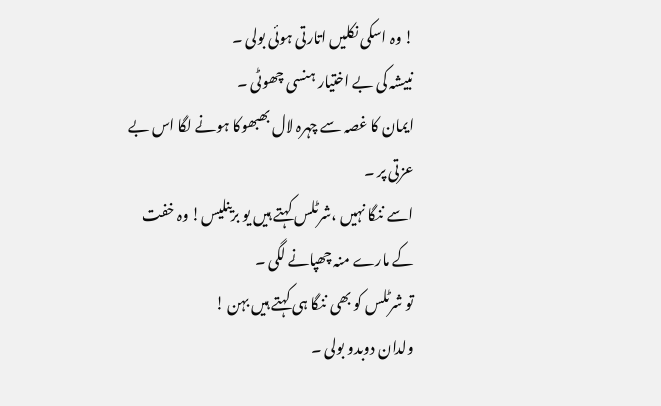! وہ اسکی نکلیں اتارتی ہوئی بولی ۔
نبیشہ کی بے اختیار ہنسی چھوٹی ۔
ایمان کا غصہ سے چہرہ لال بھبھوکا ہونے لگا اس بے عزتی پر ۔
اسے ننگا نہیں ،شرٹلس کہتے ہیں یو برینلیس! وہ خفت کے مارے منہ چھپانے لگی ۔
تو شرٹلس کو بھی ننگا ہی کہتے ہیں بہن !
ولدان دوبدو بولی ۔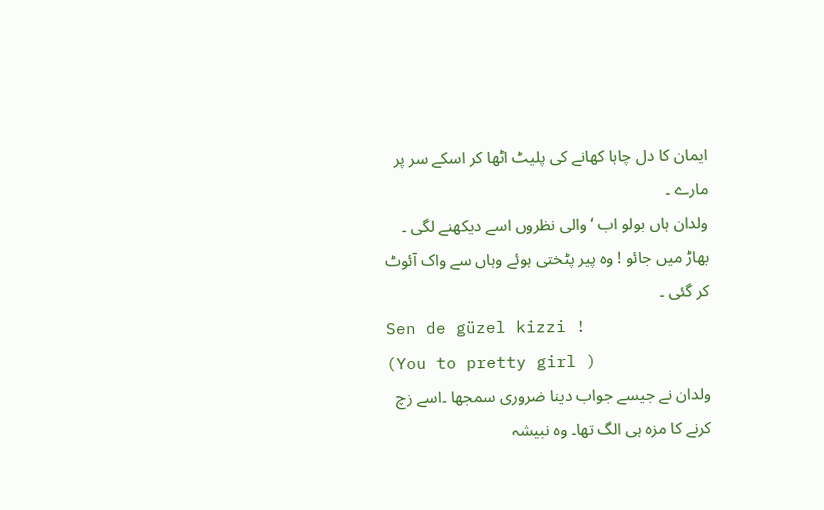ایمان کا دل چاہا کھانے کی پلیٹ اٹھا کر اسکے سر پر مارے ۔
ولدان ہاں بولو اب ‘ والی نظروں اسے دیکھنے لگی ۔
بھاڑ میں جائو ! وہ پیر پٹختی ہوئے وہاں سے واک آئوٹ کر گئی ۔
Sen de güzel kizzi !
(You to pretty girl )
ولدان نے جیسے جواب دینا ضروری سمجھا ۔اسے زچ کرنے کا مزہ ہی الگ تھا۔ وہ نبیشہ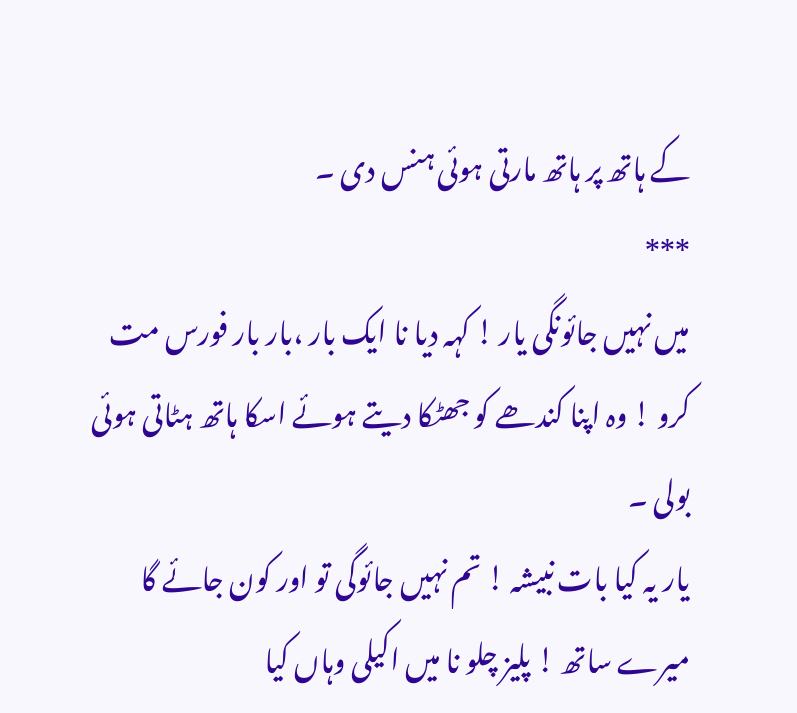کے ہاتھ پر ہاتھ مارتی ہوئی ہنس دی ۔
***
میں نہیں جائونگی یار ! کہہ دیا نا ایک بار ،بار بار فورس مت کرو ! وہ اپنا کندھے کو جھٹکا دیتے ہوئے اسکا ہاتھ ہٹاتی ہوئی بولی ۔
یار یہ کیا بات نبیشہ ! تم نہیں جائوگی تو اور کون جائے گا میرے ساتھ ! پلیز چلو نا میں اکیلی وہاں کیا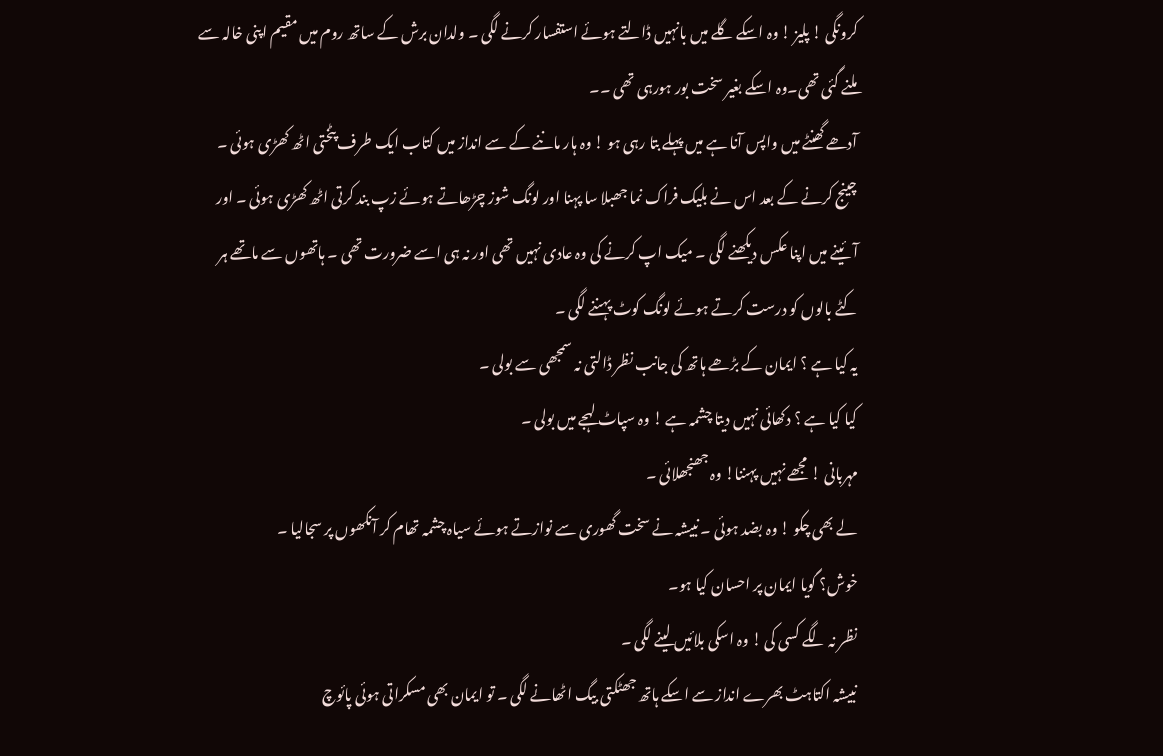کرونگی ! پلیز ! وہ اسکے گلے میں بانہیں ڈالتے ہوئے استفسار کرنے لگی ۔ ولدان برش کے ساتھ روم میں مقیم اپنی خالہ سے ملنے گئی تھی۔وہ اسکے بغیر سخت بور ہورہی تھی ۔۔
آدھے گھنٹے میں واپس آنا ہے میں پہلے بتا رہی ہو ! وہ ہار ماننے کے سے انداز میں کتاب ایک طرف پٹختی اٹھ کھڑی ہوئی ۔ چینج کرنے کے بعد اس نے بلیک فراک نما جھبلا سا پہنا اور لونگ شوز چڑھاتے ہوئے زپ بند کرتی اٹھ کھڑی ہوئی ۔ اور آئینے میں اپنا عکس دیکھنے لگی ۔ میک اپ کرنے کی وہ عادی نہیں تھی اور نہ ہی اسے ضرورت تھی ۔ ہاتھوں سے ماتھے ہر کٹے بالوں کو درست کرتے ہوئے لونگ کوٹ پہننے لگی ۔
یہ کیا ہے ؟ ایمان کے بڑھے ہاتھ کی جانب نظر ڈالتی نہ سمجھی سے بولی ۔
کیا کیا ہے ؟ دکھائی نہیں دیتا چشمہ ہے ! وہ سپاٹ لہجے میں بولی ۔
مہربانی ! مجھے نہیں پہننا! وہ جھنجھلائی ۔
لے بھی چکو ! وہ بضد ہوئی ۔ نبیشہ نے سخت گھوری سے نوازتے ہوئے سیاہ چشمہ تھام کر آنکھوں پر سجالیا ۔
خوش؟ گویا ایمان پر احسان کیا ہو۔
نظر نہ لگے کسی کی ! وہ اسکی بلائیں لینے لگی ۔
نبیشہ اکتاہٹ بھرے انداز سے اسکے ہاتھ جھٹکتی بیگ اٹھانے لگی ۔ تو ایمان بھی مسکراتی ہوئی پائوچ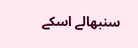سنبھالے اسکے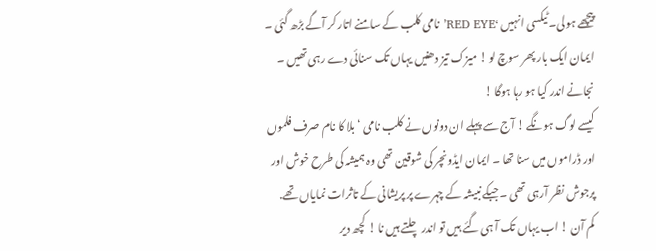پیچھے ہولی۔ ٹیکسی انہیں ‘RED EYE’ نامی کلب کے سامنے اتار کر آگے بڑھ گئی ۔
ایمان ایک بار پھر سوچ لو ! میزک تیز دھنیں یہاں تک سنائی دے رہی تھیں ۔ نجانے اندر کیا ہو رہا ہوگا !
کیسے لوگ ہونگے ! آج سے پہلے ان دونوں نے کلب نامی ‘بلا کا نام صرف فلموں اور ڈراموں میں سنا تھا ۔ ایمان ایڈونچر کی شوقین تھی وہ ہمیشہ کی طرح خوش اور پرجوش نظر آرہی تھی ۔ جبکے نبیشہ کے چہرے پر پریشانی کے تاثرات نمایاں تھے.
کم آن ! اب یہاں تک آ ہی گئے ہیں تو اندر چلتے ہیں نا ! کچھ دیر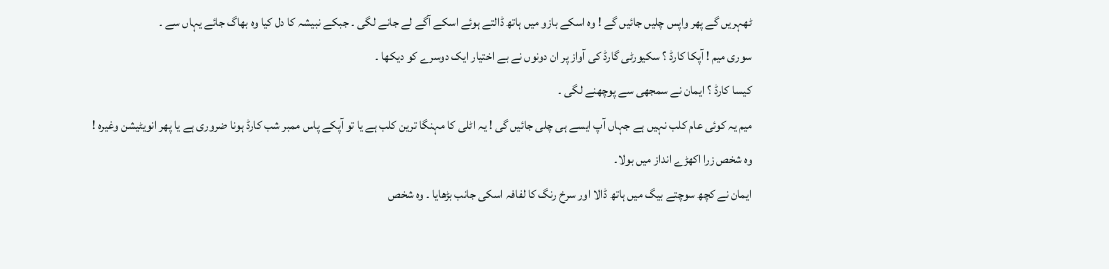ٹھہریں گے پھر واپس چلیں جائیں گے ! وہ اسکے بازو میں ہاتھ ڈالتے ہوئے اسکے آگے لے جانے لگی ۔ جبکے نبیشہ کا دل کیا وہ بھاگ جائے یہاں سے ۔
سوری میم ! آپکا کارڈ ؟ سکیورٹی گارڈ کی آواز پر ان دونوں نے بے اختیار ایک دوسرے کو دیکھا ۔
کیسا کارڈ ؟ ایمان نے سمجھی سے پوچھنے لگی ۔
میم یہ کوئی عام کلب نہیں ہے جہاں آپ ایسے ہی چلی جائیں گی ! یہ اٹلی کا مہنگا ترین کلب ہے یا تو آپکے پاس ممبر شب کارڈ ہونا ضروری ہے یا پھر انویٹیشن وغیرہ !
وہ شخص زرا اکھڑے انداز میں بولا۔
ایمان نے کچھ سوچتے بیگ میں ہاتھ ڈالا اور سرخ رنگ کا لفافہ اسکی جانب بڑھایا ۔ وہ شخص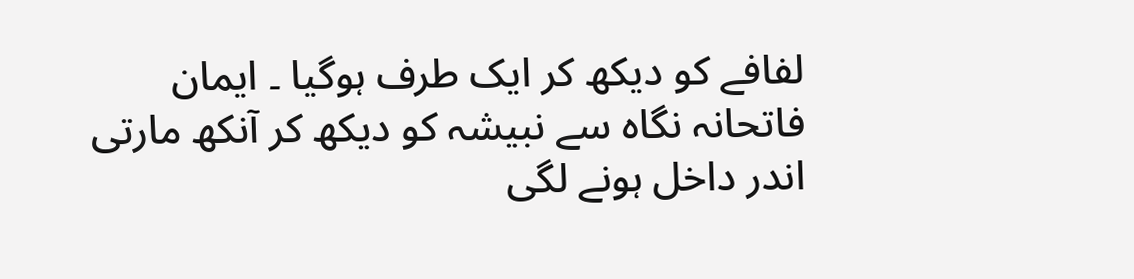لفافے کو دیکھ کر ایک طرف ہوگیا ۔ ایمان فاتحانہ نگاہ سے نبیشہ کو دیکھ کر آنکھ مارتی اندر داخل ہونے لگی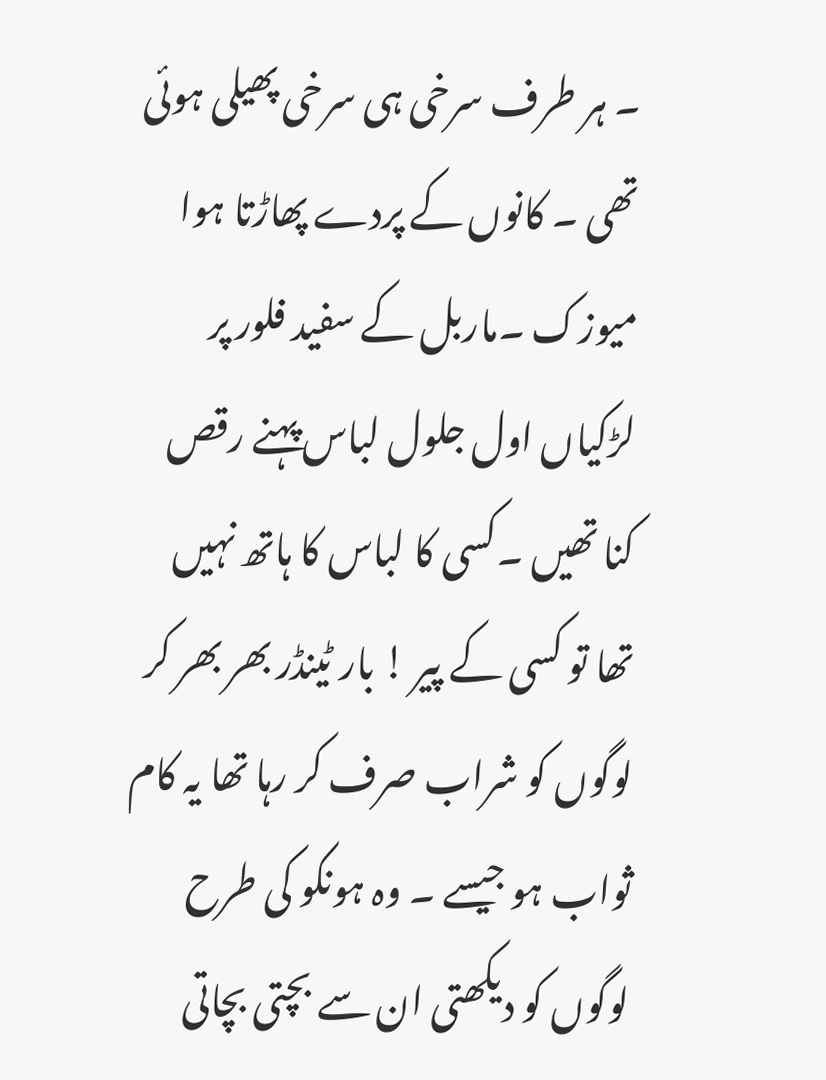۔ ہر طرف سرخی ہی سرخی پھیلی ہوئی تھی ۔ کانوں کے پردے پھاڑتا ہوا میوزک ۔ماربل کے سفید فلور پر لڑکیاں اول جلول لباس پہنے رقص کنا تھیں ۔کسی کا لباس کا ہاتھ نہیں تھا تو کسی کے پیر ! بار ٹینڈر بھر بھر کر لوگوں کو شراب صرف کر رہا تھا یہ کام ثواب ہو جیسے ۔ وہ ہونکو کی طرح لوگوں کو دیکھتی ان سے بچتی بچاتی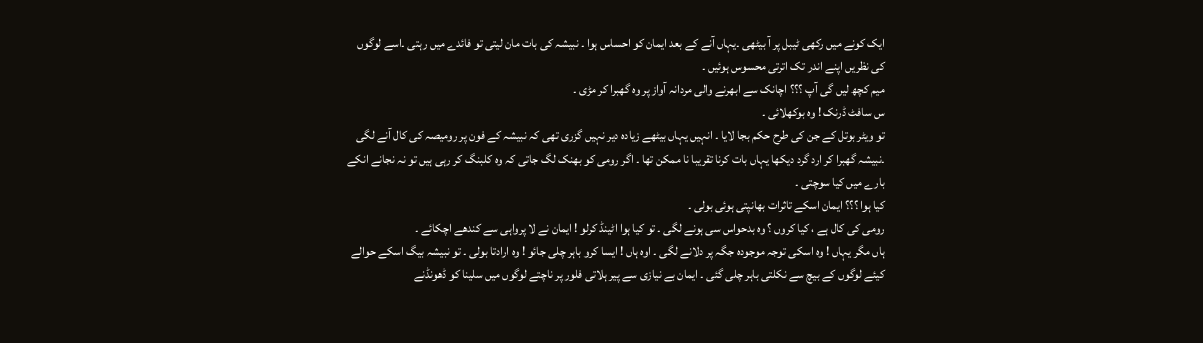ایک کونے میں رکھی ٹیبل پر آ بیٹھی ۔یہاں آنے کے بعد ایمان کو احساس ہوا ۔ نبیشہ کی بات مان لیتی تو فائدے میں رہتی ۔اسے لوگوں کی نظریں اپنے اندر تک اترتی محسوس ہوئیں ۔
میم کچھ لیں گی آپ ؟؟؟ اچانک سے ابھرنے والی مردانہ آواز پر وہ گھبرا کر مڑی ۔
س سافٹ ڈرنک ! وہ بوکھلائی ۔
تو ویٹر بوتل کے جن کی طرح حکم بجا لایا ۔ انہیں یہاں بیٹھے زیادہ دیر نہیں گزری تھی کہ نبیشہ کے فون پر رومیصہ کی کال آنے لگی ۔نبیشہ گھبرا کر ارد گرد دیکھا یہاں بات کرنا تقریبا نا ممکن تھا ۔ اگر رومی کو بھنک لگ جاتی کہ وہ کلبنگ کر رہی ہیں تو نہ نجانے انکے بارے میں کیا سوچتی ۔
کیا ہوا ؟؟؟ ایمان اسکے تاثرات بھانپتی ہوئی بولی ۔
رومی کی کال ہے ، کیا کروں ؟ وہ بدحواس سی ہونے لگی ۔ تو کیا ہوا اٹینڈ کرلو ! ایمان نے لا پرواہی سے کندھے اچکائے ۔
ہاں مگر یہاں ! وہ اسکی توجہ موجودہ جگہ پر دلانے لگی ۔ اوہ ہاں ! ایسا کرو باہر چلی جائو ! وہ ارادتا بولی ۔ تو نبیشہ بیگ اسکے حوالے کیئے لوگوں کے بیچ سے نکلتی باہر چلی گئی ۔ ایمان بے نیازی سے پیر ہلاتی فلور پر ناچتے لوگوں میں سلینا کو ڈھونڈنے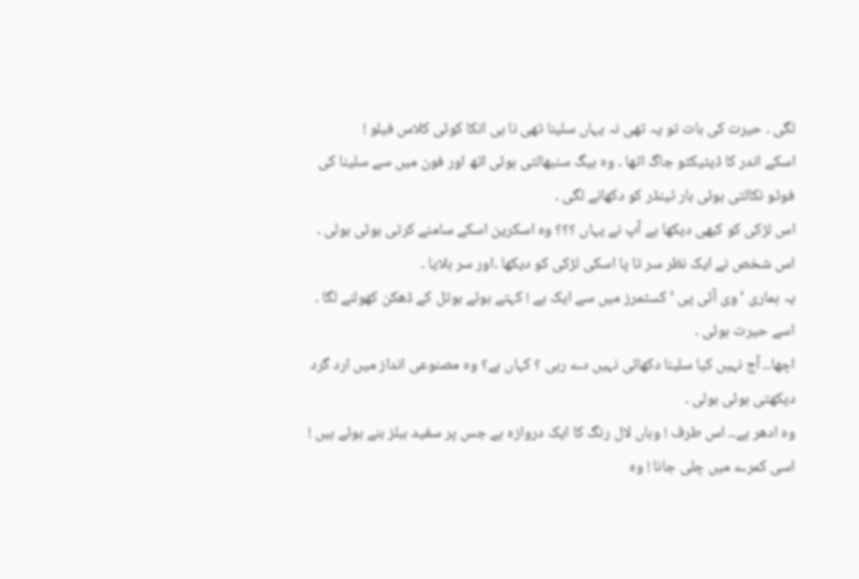لگی ۔ حیرت کی بات تو یہ تھی نہ یہاں سلینا تھی نا ہی انکا کوئی کلاس فیلو !
اسکے اندر کا ڈیٹیکٹو جاگ اٹھا ۔ وہ بیگ سنبھالتی ہوئی اٹھ اور فون میں سے سلینا کی فوٹو نکالتی ہوئی بار ٹینڈر کو دکھانے لگی ۔
اس لڑکی کو کبھی دیکھا ہے آپ نے یہاں ؟؟؟ وہ اسکرین اسکے سامنے کرتی ہوئی بولی ۔ اس شخص نے ایک نظر سر تا پا اسکی لڑکی کو دیکھا ۔اور سر ہلایا ۔
یہ ہماری ‘وی آئی پی ‘ کسٹمرز میں سے ایک ہے ! کہتے ہوئے بوتل کے ڈھکن کھولنے لگا ۔ اسے حیرت ہوئی ۔
اچھا۔۔ آج نہیں کیا سلینا دکھائی نہیں دے رہی ؟ کہاں ہے؟ وہ مصنوعی انداز میں ارد گرد دیکھتی ہوئی بولی ۔
وہ ادھر ہے۔۔ اس طرف ! وہاں لال رنگ کا ایک دروازہ ہے جس پر سفید ببلز بنے ہوئے ہیں ! اسی کمرے میں چلی جانا ! وہ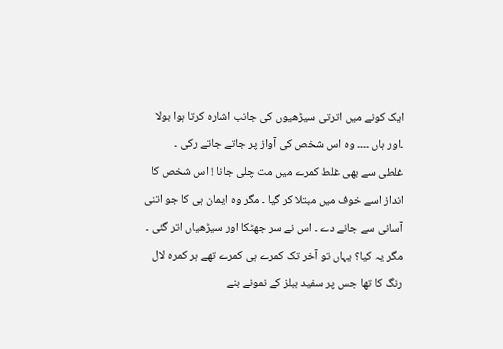ایک کونے میں اترتی سیڑھیوں کی جانب اشارہ کرتا ہوا بولا ۔اور ہاں ۔۔۔۔ وہ اس شخص کی آواز پر جاتے جاتے رکی ۔
غلطی سے بھی غلط کمرے میں مت چلی جانا ! اس شخص کا انداز اسے خوف میں مبتلا کر گیا ۔ مگر وہ ایمان ہی کا جو اتنی آسانی سے جانے دے ۔ اس نے سر جھٹکا اور سیڑھیاں اتر گئی ۔
مگر یہ کیا؟ یہاں تو آخر تک کمرے ہی کمرے تھے ہر کمرہ لال رنگ کا تھا جس پر سفید ببلز کے نمونے بنے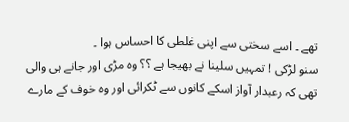تھے ۔ اسے سختی سے اپنی غلطی کا احساس ہوا ۔
سنو لڑکی ! تمہیں سلینا نے بھیجا ہے ؟؟ وہ مڑی اور جانے ہی والی تھی کہ رعبدار آواز اسکے کانوں سے ٹکرائی اور وہ خوف کے مارے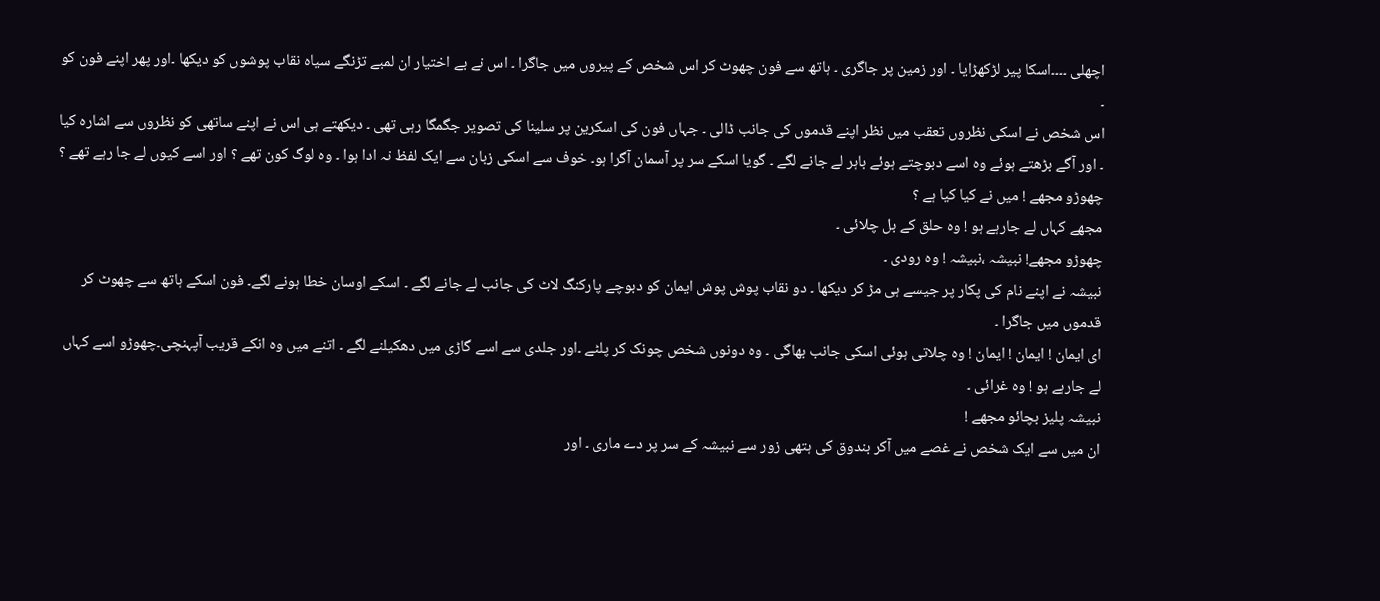اچھلی ۔۔۔۔اسکا پیر لڑکھڑایا ۔ اور زمین پر جاگری ۔ ہاتھ سے فون چھوٹ کر اس شخص کے پیروں میں جاگرا ۔ اس نے بے اختیار ان لمبے تڑنگے سیاہ نقاب پوشوں کو دیکھا ۔اور پھر اپنے فون کو ۔
اس شخص نے اسکی نظروں تعقب میں نظر اپنے قدموں کی جانب ڈالی ۔ جہاں فون کی اسکرین پر سلینا کی تصویر جگمگا رہی تھی ۔ دیکھتے ہی اس نے اپنے ساتھی کو نظروں سے اشارہ کیا ۔ اور آگے بڑھتے ہوئے وہ اسے دبوچتے ہوئے باہر لے جانے لگے ۔ گویا اسکے سر پر آسمان آگرا ہو۔ خوف سے اسکی زبان سے ایک لفظ نہ ادا ہوا ۔ وہ لوگ کون تھے ؟ اور اسے کیوں لے جا رہے تھے ؟
چھوڑو مجھے ! میں نے کیا کیا ہے ؟
مجھے کہاں لے جارہے ہو ! وہ حلق کے بل چلائی ۔
چھوڑو مجھے! نبیشہ ،نبیشہ ! وہ رودی ۔
نبیشہ نے اپنے نام کی پکار پر جیسے ہی مڑ کر دیکھا ۔ دو نقاب پوش پوش ایمان کو دبوچے پارکنگ لاٹ کی جانب لے جانے لگے ۔ اسکے اوسان خطا ہونے لگے۔ فون اسکے ہاتھ سے چھوٹ کر قدموں میں جاگرا ۔
ای ایمان ! ایمان ! ایمان ! وہ چلاتی ہوئی اسکی جانب بھاگی ۔ وہ دونوں شخص چونک کر پلٹے ۔اور جلدی سے اسے گاڑی میں دھکیلنے لگے ۔ اتنے میں وہ انکے قریب آپہنچی۔چھوڑو اسے کہاں لے جارہے ہو ! وہ غرائی ۔
نبیشہ پلیز بچائو مجھے !
ان میں سے ایک شخص نے غصے میں آکر بندوق کی ہتھی زور سے نبیشہ کے سر پر دے ماری ۔ اور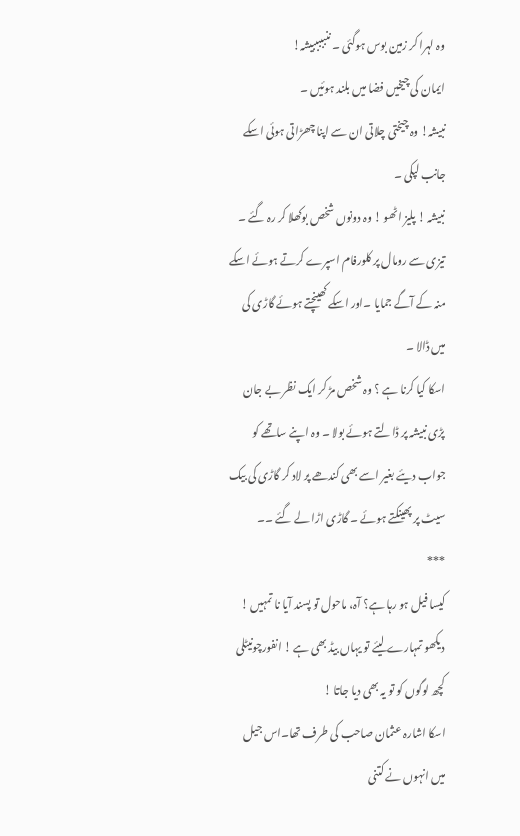وہ لہرا کر زمین بوس ہوگئی ۔ ننبببببیشہ!
ایمان کی چیخیں فضا میں بلند ہوئیں ۔
نبیشہ! وہ چیختی چلاتی ان سے اپنا چھڑاتی ہوئی اسکے جانب لپکی ۔
نبیشہ ! پلیز اٹھو ! وہ دونوں شخص بوکھلا کر رہ گئے ۔ تیزی سے رومال پر کلورفام اسپرے کرتے ہوئے اسکے منہ کے آگے جمایا ۔اور اسکے کھینچتے ہوئے گاڑی کی میں ڈالا ۔
اسکا کیا کرنا ہے ؟ وہ شخص مڑ کر ایک نظر بے جان پڑی نبیشہ پر ڈالتے ہوئے بولا ۔ وہ اپنے ساتھے کو جواب دیئے بغیر اسے بھی کندھے پر لاد کر گاڑی کی بیک سیٹ پر پھینکتے ہوئے ۔ گاڑی اڑا لے گئے ۔۔
***
کیسا فیل ہو رہا ہے؟ آہ، ماحول تو پسند آیا نا تمہیں ! دیکھو تمہارے لیئے تو یہاں بیڈ بھی ہے ! انفورچونیٹلی کچھ لوگوں کو تو یہ بھی دیا جاتا !
اسکا اشارہ عثمان صاحب کی طرف تھا۔اس جیل میں انہوں نے کتنی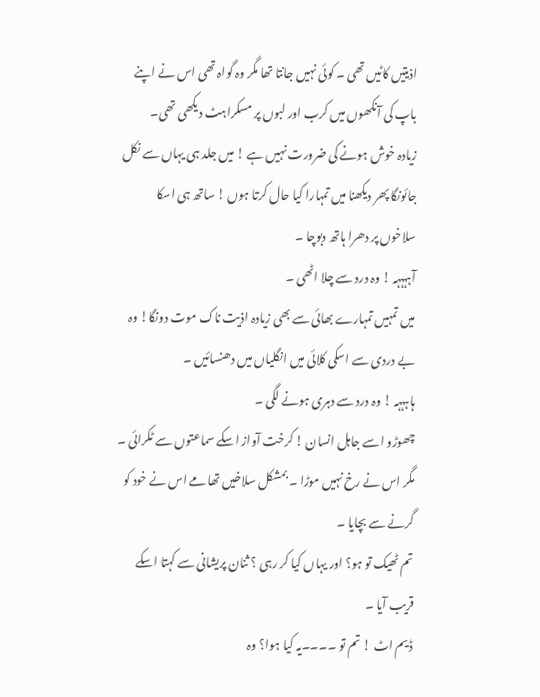اذیتیں کاٹیں تھی ۔ کوئی نہیں جانتا تھا مگر وہ گواہ تھی اس نے اپنے باپ کی آنکھوں میں کرب اور لبوں پر مسکراہٹ دیکھی تھی۔
زیادہ خوش ہونے کی ضرورت نہیں ہے ! میں جلد ہی یہاں سے نکل جائونگا پھر دیکھنا میں تمہارا کیا حال کرتا ہوں ! ساتھ ہی اسکا سلاخوں پر دھرا ہاتھ دبوچا ۔
آہہہہہ ! وہ درد سے چلا اٹھی ۔
میں تمہیں تمہارے بھائی سے بھی زیادہ اذیت ناک موت دونگا! وہ بے دردی سے اسکی کلائی میں انگلیاں میں دھنسائیں ۔
ہاہہہہ ! وہ درد سے دہری ہونے لگی ۔
چھوڑو اسے جاہل انسان ! کرخت آواز اسکے سماعتوں سے ٹکرائی ۔ مگر اس نے رخ نہیں موڑا ۔ بمشکل سلاخیں تھامے اس نے خود کو گرنے سے بچایا ۔
تم ٹھیک تو ہو؟ اور یہاں کیا کر رہی ؟ ثنان پریشانی سے کہتا اسکے قریب آیا ۔
ڈیم اٹ ! تم تو ۔۔۔۔یہ کیا ہوا؟ وہ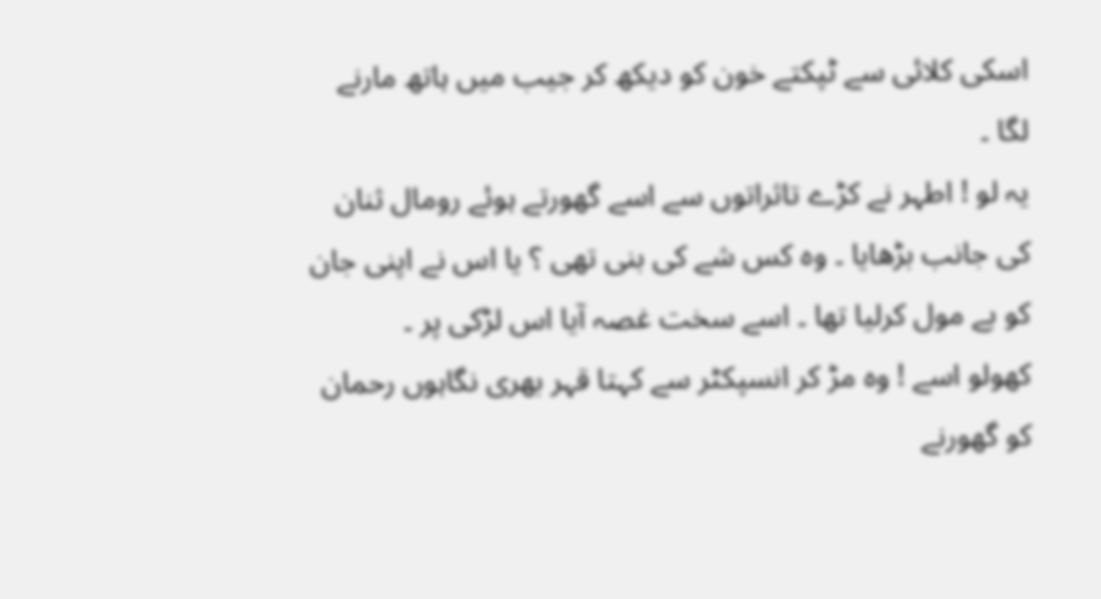اسکی کلائی سے ٹپکتے خون کو دیکھ کر جیب میں ہاتھ مارنے لگا ۔
یہ لو ! اطہر نے کڑے تاثراتوں سے اسے گھورتے ہوئے رومال ثنان کی جانب بڑھایا ۔ وہ کس شے کی بنی تھی ؟ یا اس نے اپنی جان کو بے مول کرلیا تھا ۔ اسے سخت غصہ آیا اس لڑکی پر ۔
کھولو اسے ! وہ مڑ کر انسپکٹر سے کہتا قہر بھری نگاہوں رحمان کو گھورنے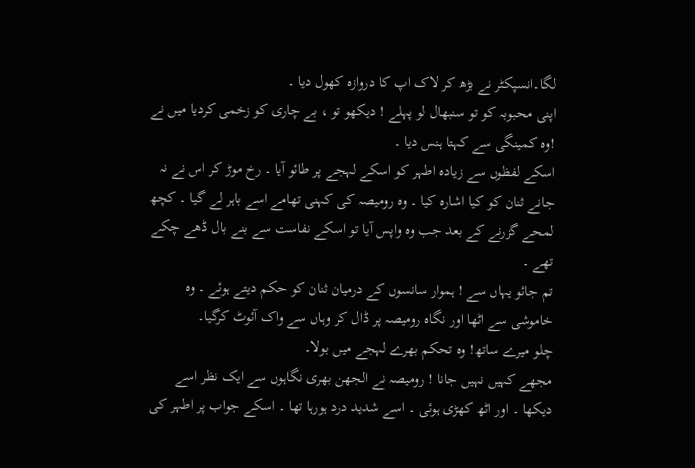لگا۔انسپکٹر نے بڑھ کر لاک اپ کا دروازہ کھول دیا ۔
اپنی محبوبہ کو تو سنبھال لو پہلے ! دیکھو تو ، بے چاری کو زخمی کردیا میں نے !وہ کمینگی سے کہتا ہنس دیا ۔
اسکے لفظوں سے زیادہ اطہر کو اسکے لہجے پر طائو آیا ۔ رخ موڑ کر اس نے نہ جانے ثنان کو کیا اشارہ کیا ۔ وہ رومیصہ کی کہنی تھامے اسے باہر لے گیا ۔ کچھ لمحے گزرنے کے بعد جب وہ واپس آیا تو اسکے نفاست سے بنے بال ڈھے چکے تھے ۔
تم جائو یہاں سے ! ہموار سانسوں کے درمیان ثنان کو حکم دیتے ہوئے ۔ وہ خاموشی سے اٹھا اور نگاہ رومیصہ پر ڈال کر وہاں سے واک آئوٹ کرگیا۔
چلو میرے ساتھ! وہ تحکم بھرے لہجے میں بولا۔
مجھے کہیں نہیں جانا ! رومیصہ نے الجھن بھری نگاہوں سے ایک نظر اسے دیکھا ۔ اور اٹھ کھڑی ہوئی ۔ اسے شدید درد ہورہا تھا ۔ اسکے جواب پر اطہر کی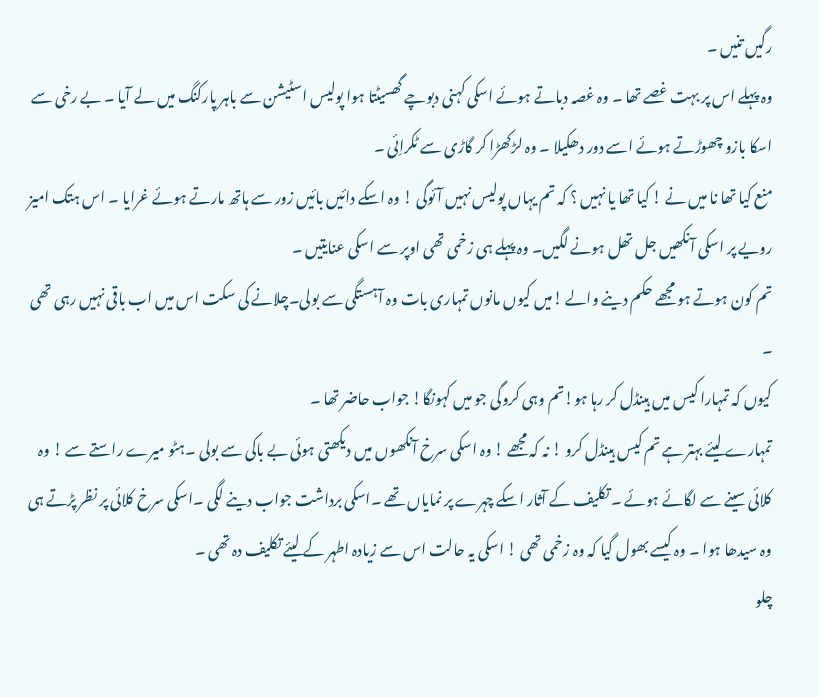رگیں تنیں ۔
وہ پہلے اس پر بہت غصے تھا ۔ وہ غصہ دباتے ہوئے اسکی کہنی دبوچے گھسیٹتا ہوا پولیس اسٹیشن سے باہر پارکنگ میں لے آیا ۔ بے رخی سے اسکا بازو چھوڑتے ہوئے اسے دور دھکیلا ۔ وہ لڑکھڑا کر گاڑی سے ٹکراِئی ۔
منع کیا تھا نا میں نے ! کیا تھا یا نہیں ؟ کہ تم یہاں پولیس نہیں آئوگی ! وہ اسکے دائیں بائیں زور سے ہاتھ مارتے ہوئے غرایا ۔ اس ہتک امیز رویے پر اسکی آنکھیں جل تھل ہونے لگیں۔ وہ پہلے ہی زخمی تھی اوپر سے اسکی عنایتیں ۔
تم کون ہوتے ہو مجھے حکم دینے والے !میں کیوں مانوں تمہاری بات وہ آہستگی سے بولی۔چلانے کی سکت اس میں اب باقی نہیں رہی تھی ۔
کیوں کہ تمہارا کیس میں ہینڈل کر رہا ہو!تم وہی کروگی جو میں کہونگا! جواب حاضر تھا ۔
تمہارے لیئے بہتر ہے تم کیس ہینڈل کرو ! نہ کہ مجھے ! وہ اسکی سرخ آنکھوں میں دیکھتی ہوئی بے باکی سے بولی ۔ہٹو میرے راستے سے ! وہ کلائی سینے سے لگائے ہوئے ۔ تکلیف کے آثار اسکے چہرے پر نمایاں تھے ۔اسکی برداشت جواب دینے لگی ۔اسکی سرخ کلائی پر نظر پڑتے ہی وہ سیدھا ہوا ۔ وہ کیسے بھول گیا کہ وہ زخمی تھی ! اسکی یہ حالت اس سے زیادہ اطہر کے لیئے تکلیف دہ تھی ۔
چلو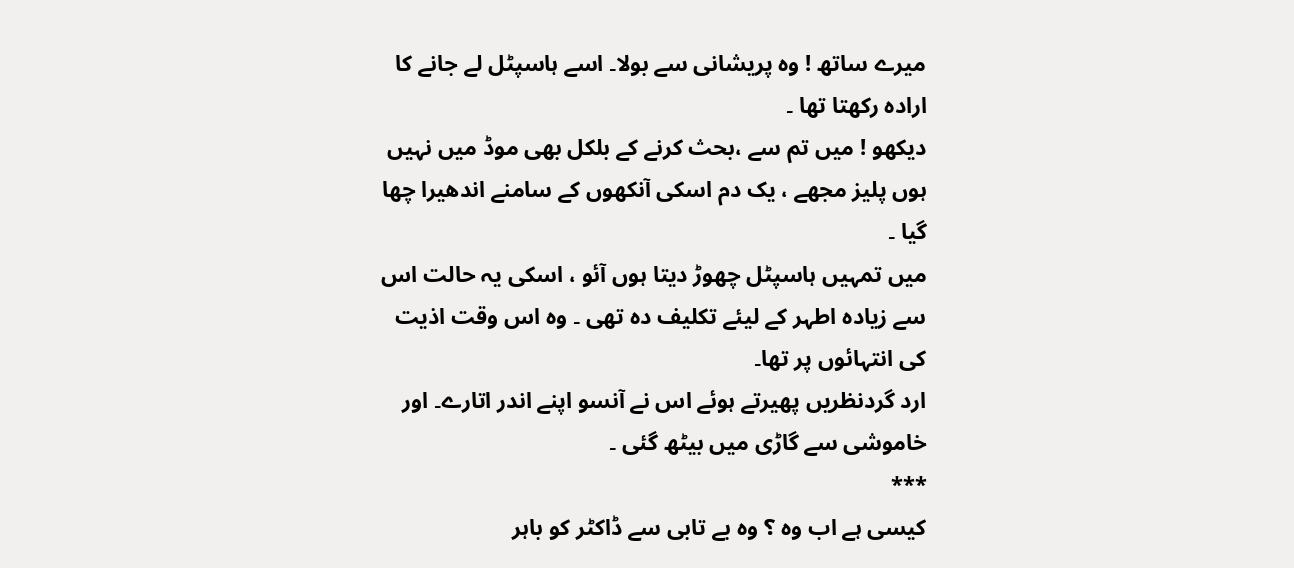میرے ساتھ ! وہ پریشانی سے بولا۔ اسے ہاسپٹل لے جانے کا ارادہ رکھتا تھا ۔
دیکھو ! میں تم سے ،بحث کرنے کے بلکل بھی موڈ میں نہیں ہوں پلیز مجھے ، یک دم اسکی آنکھوں کے سامنے اندھیرا چھا گیا ۔
میں تمہیں ہاسپٹل چھوڑ دیتا ہوں آئو ، اسکی یہ حالت اس سے زیادہ اطہر کے لیئے تکلیف دہ تھی ۔ وہ اس وقت اذیت کی انتہائوں پر تھا۔
ارد گردنظریں پھیرتے ہوئے اس نے آنسو اپنے اندر اتارے۔ اور خاموشی سے گاڑی میں بیٹھ گئی ۔
***
کیسی ہے اب وہ ؟ وہ بے تابی سے ڈاکٹر کو باہر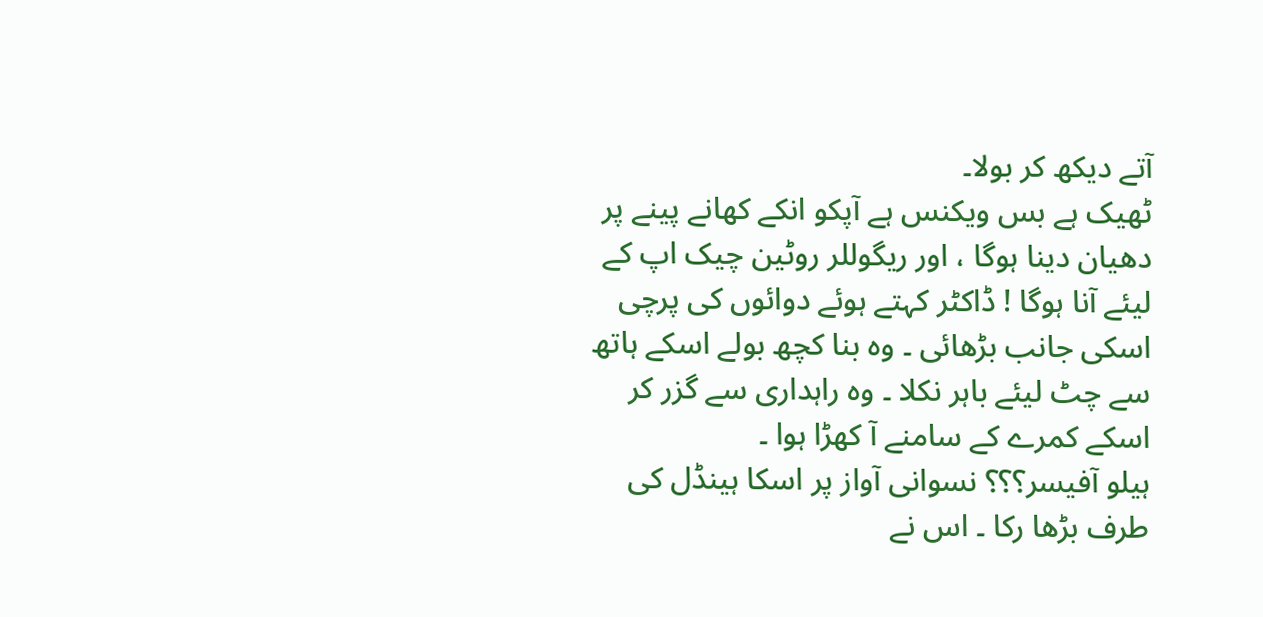آتے دیکھ کر بولا۔
ٹھیک ہے بس ویکنس ہے آپکو انکے کھانے پینے پر دھیان دینا ہوگا ، اور ریگوللر روٹین چیک اپ کے لیئے آنا ہوگا ! ڈاکٹر کہتے ہوئے دوائوں کی پرچی اسکی جانب بڑھائی ۔ وہ بنا کچھ بولے اسکے ہاتھ سے چٹ لیئے باہر نکلا ۔ وہ راہداری سے گزر کر اسکے کمرے کے سامنے آ کھڑا ہوا ۔
ہیلو آفیسر؟؟؟ نسوانی آواز پر اسکا ہینڈل کی طرف بڑھا رکا ۔ اس نے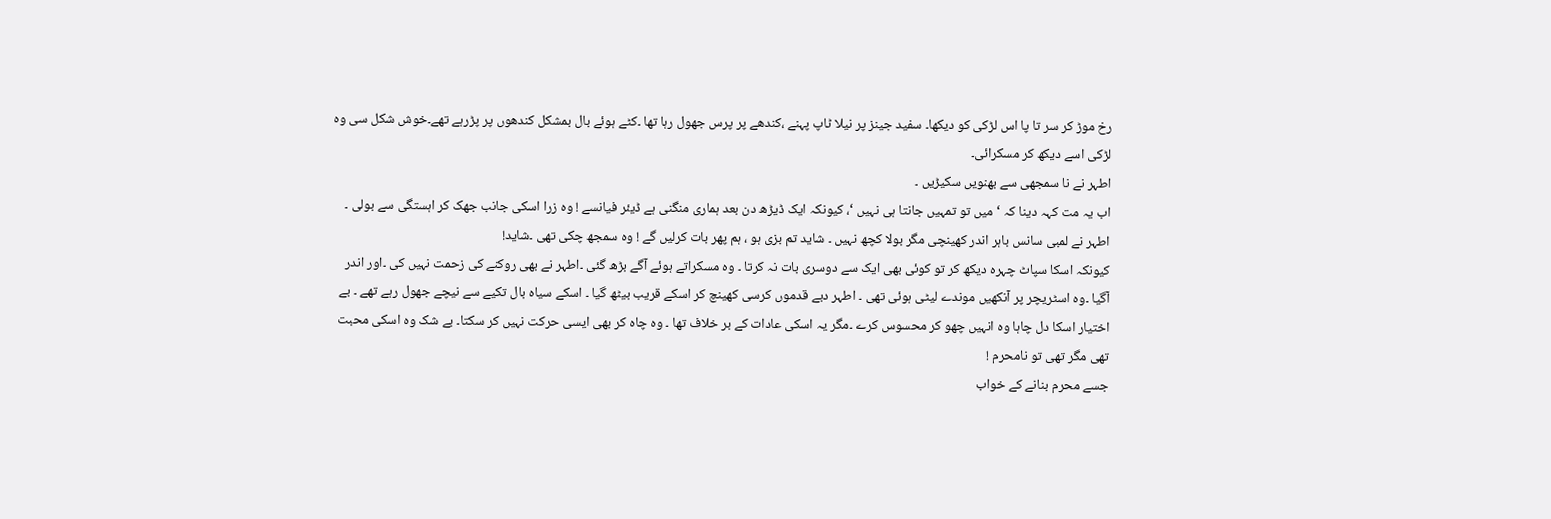رخ موڑ کر سر تا پا اس لڑکی کو دیکھا۔ سفید جینز پر نیلا ٹاپ پہنے ،کندھے پر پرس جھول رہا تھا ۔کٹے ہوئے بال بمشکل کندھوں پر پڑرہے تھے۔خوش شکل سی وہ لڑکی اسے دیکھ کر مسکرائی۔
اطہر نے نا سمجھی سے بھنویں سکیڑیں ۔
اب یہ مت کہہ دینا کہ ‘میں تو تمہیں جانتا ہی نہیں ‘، کیونکہ ایک ڈیڑھ دن بعد ہماری منگنی ہے ڈیئر فیانسے ! وہ زرا اسکی جانب جھک کر اہستگی سے بولی ۔
اطہر نے لمبی سانس باہر اندر کھینچی مگر بولا کچھ نہیں ۔ شاید تم بزی ہو ، ہم پھر بات کرلیں گے ! وہ سمجھ چکی تھی ۔شاید!
کیونکہ اسکا سپاٹ چہرہ دیکھ کر تو کوئی بھی ایک سے دوسری بات نہ کرتا ۔ وہ مسکراتے ہوئے آگے بڑھ گئی ۔اطہر نے بھی روکنے کی زحمت نہیں کی ۔اور اندر آگیا ۔وہ اسٹریچر پر آنکھیں موندے لیٹی ہوئی تھی ۔ اطہر دبے قدموں کرسی کھینچ کر اسکے قریب بیٹھ گیا ۔ اسکے سیاہ بال تکیے سے نیچے جھول رہے تھے ۔ بے اختیار اسکا دل چاہا وہ انہیں چھو کر محسوس کرے ۔مگر یہ اسکی عادات کے بر خلاف تھا ۔ وہ چاہ کر بھی ایسی حرکت نہیں کر سکتا۔ بے شک وہ اسکی محبت تھی مگر تھی تو نامحرم !
جسے محرم بنانے کے خواب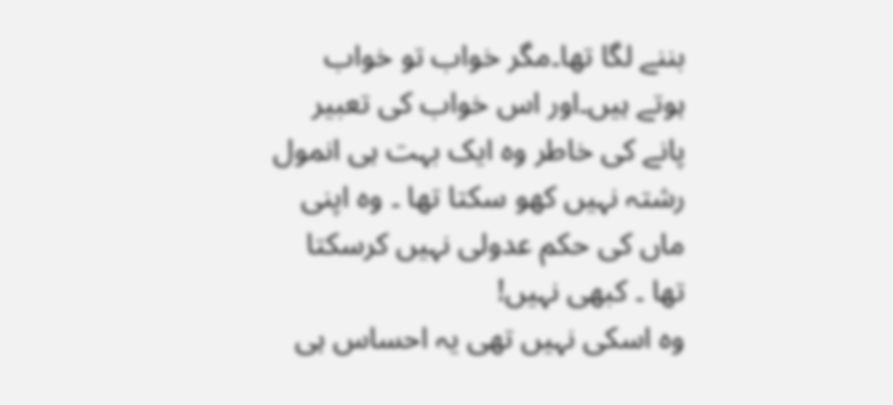بننے لگا تھا۔مگر خواب تو خواب ہوتے ہیں۔اور اس خواب کی تعبیر پانے کی خاطر وہ ایک بہت ہی انمول رشتہ نہیں کھو سکتا تھا ۔ وہ اپنی ماں کی حکم عدولی نہیں کرسکتا تھا ۔ کبھی نہیں!
وہ اسکی نہیں تھی یہ احساس ہی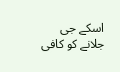اسکے جی جلانے کو کافی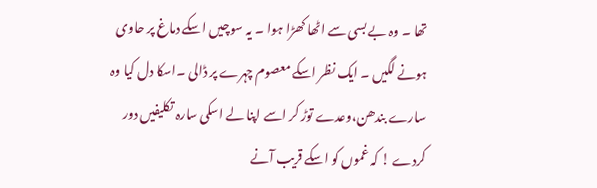تھا ۔ وہ بے بسی سے اٹھا کھڑا ہوا ۔ یہ سوچیں اسکے دماغ پر حاوی ہونے لگیں ۔ ایک نظر اسکے معصوم چہرے پر ڈالی ۔اسکا دل کیا وہ سارے بندھن،وعدے توڑ کر اسے اپنا لے اسکی سارہ تکلیفیں دور کردے ! کہ غموں کو اسکے قریب آنے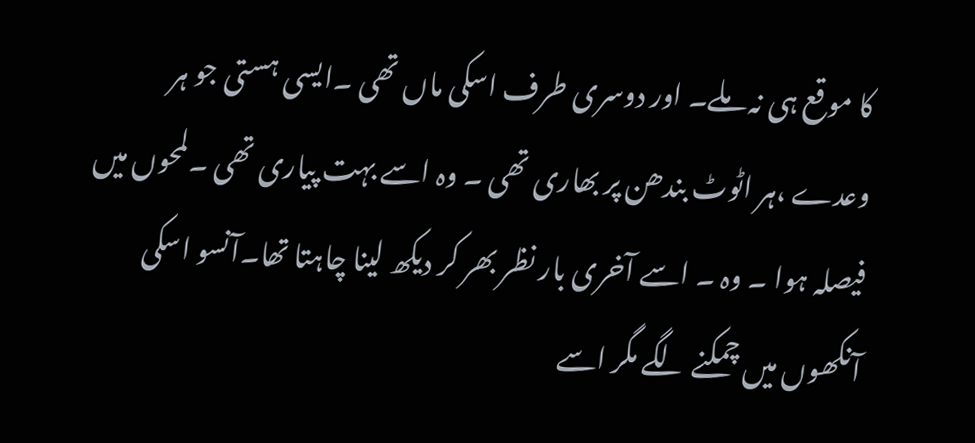کا موقع ہی نہ ملے۔ اور دوسری طرف اسکی ماں تھی ۔ایسی ہستی جو ہر وعدے ،ہر اٹوٹ بندھن پر بھاری تھی ۔ وہ اسے بہت پیاری تھی ۔لمحوں میں فیصلہ ہوا ۔ وہ ۔ اسے آخری بار نظر بھر کر دیکھ لینا چاہتا تھا۔آنسو اسکی آنکھوں میں چمکنے لگے مگر اسے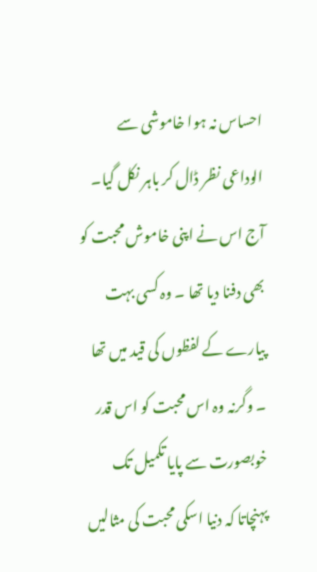احساس نہ ہوا خاموشی سے الوداعی نظر ڈال کر باہر نکل گیا۔ آج اس نے اپنی خاموش محبت کو بھی دفنا دیا تھا ۔ وہ کسی بہت پیارے کے لفظوں کی قید میں تھا ۔ وگرنہ وہ اس محبت کو اس قدر خوبصورت سے پایا تکمیل تک پہنچاتا کہ دنیا اسکی محبت کی مثالیں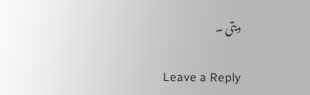دیتی ۔

Leave a Reply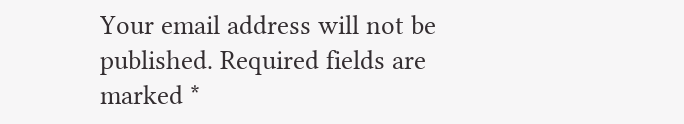Your email address will not be published. Required fields are marked *